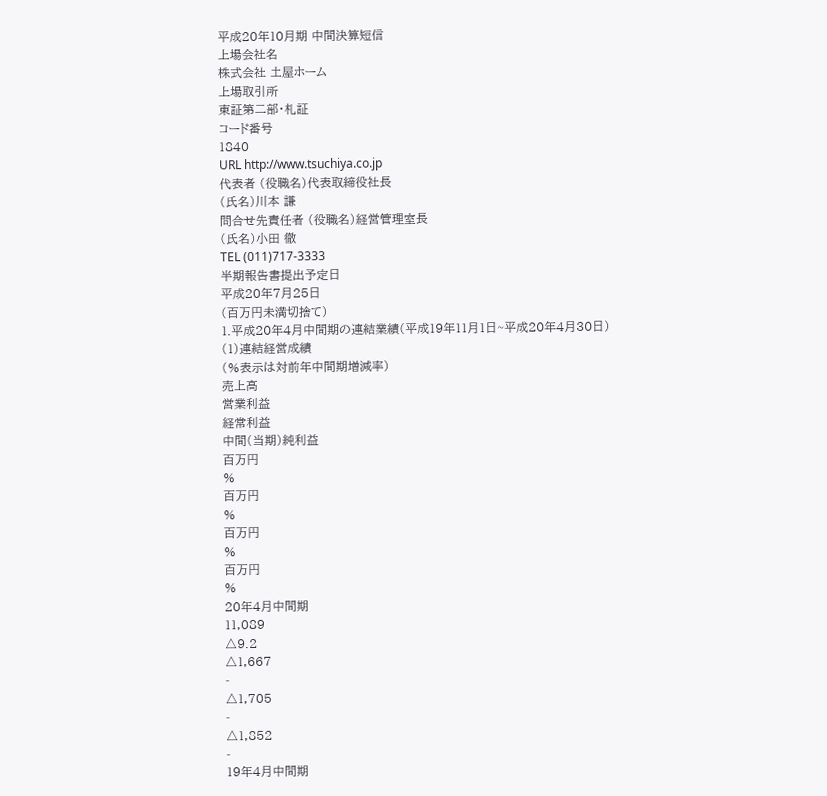平成20年10月期 中間決算短信
上場会社名
株式会社 土屋ホーム
上場取引所
東証第二部・札証
コード番号
1840
URL http://www.tsuchiya.co.jp
代表者 (役職名)代表取締役社長
(氏名)川本 謙
問合せ先責任者 (役職名)経営管理室長
(氏名)小田 徹
TEL (011)717-3333
半期報告書提出予定日
平成20年7月25日
(百万円未満切捨て)
1.平成20年4月中間期の連結業績(平成19年11月1日~平成20年4月30日)
(1)連結経営成績
(%表示は対前年中間期増減率)
売上高
営業利益
経常利益
中間(当期)純利益
百万円
%
百万円
%
百万円
%
百万円
%
20年4月中間期
11,089
△9.2
△1,667
-
△1,705
-
△1,852
-
19年4月中間期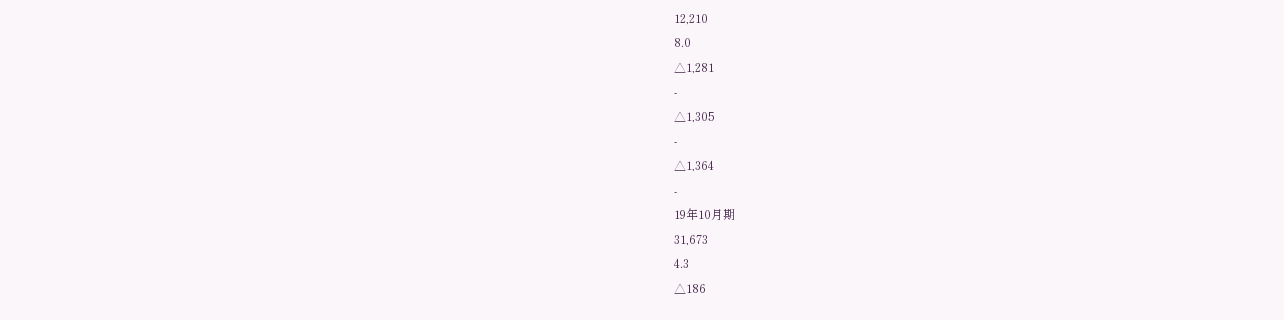12,210
8.0
△1,281
-
△1,305
-
△1,364
-
19年10月期
31,673
4.3
△186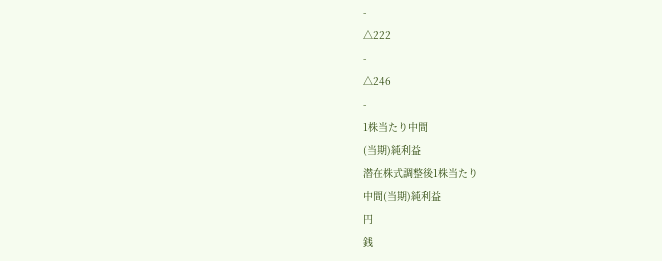-
△222
-
△246
-
1株当たり中間
(当期)純利益
潜在株式調整後1株当たり
中間(当期)純利益
円
銭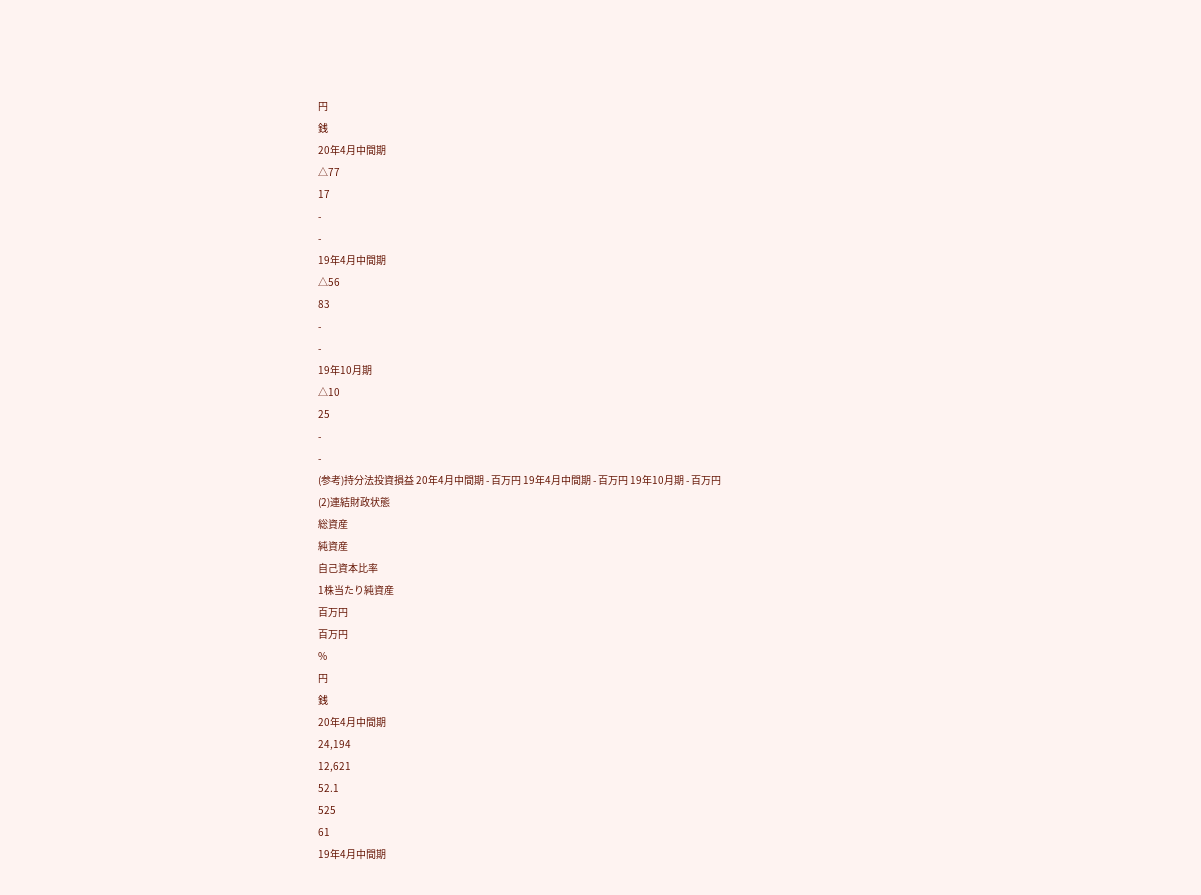円
銭
20年4月中間期
△77
17
-
-
19年4月中間期
△56
83
-
-
19年10月期
△10
25
-
-
(参考)持分法投資損益 20年4月中間期 - 百万円 19年4月中間期 - 百万円 19年10月期 - 百万円
(2)連結財政状態
総資産
純資産
自己資本比率
1株当たり純資産
百万円
百万円
%
円
銭
20年4月中間期
24,194
12,621
52.1
525
61
19年4月中間期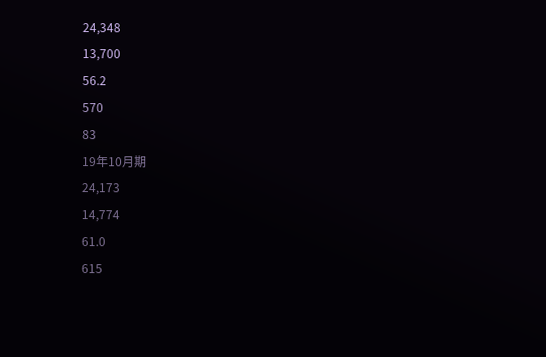24,348
13,700
56.2
570
83
19年10月期
24,173
14,774
61.0
615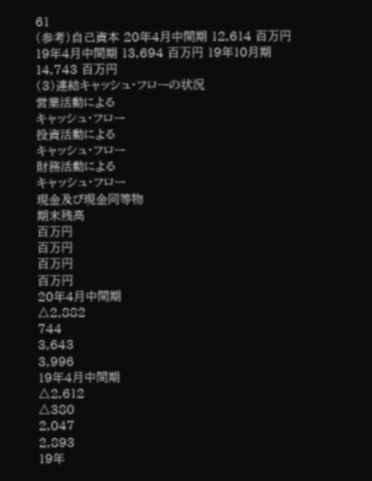61
(参考)自己資本 20年4月中間期 12,614 百万円 19年4月中間期 13,694 百万円 19年10月期 14,743 百万円
(3)連結キャッシュ・フローの状況
営業活動による
キャッシュ・フロー
投資活動による
キャッシュ・フロー
財務活動による
キャッシュ・フロー
現金及び現金同等物
期末残高
百万円
百万円
百万円
百万円
20年4月中間期
△2,882
744
3,643
3,996
19年4月中間期
△2,612
△380
2,047
2,893
19年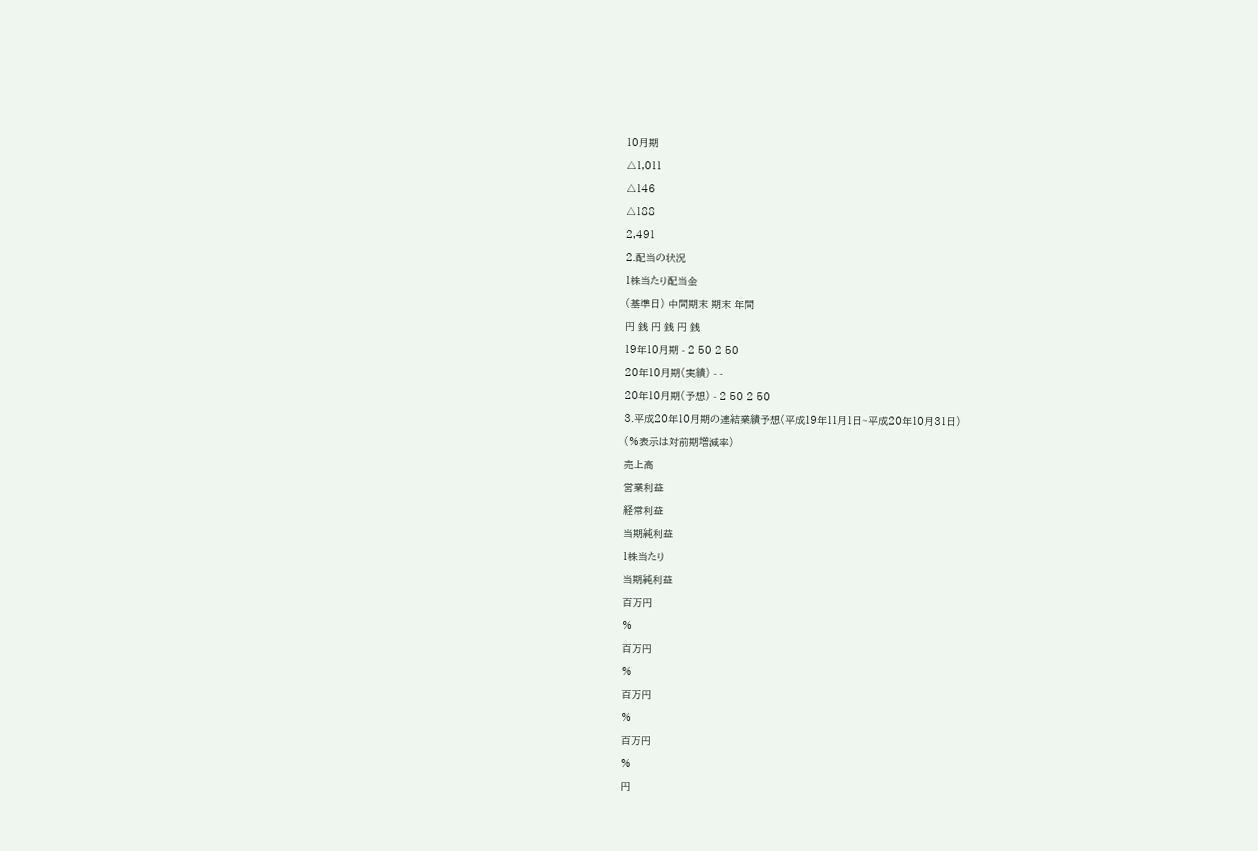10月期
△1,011
△146
△188
2,491
2.配当の状況
1株当たり配当金
(基準日) 中間期末 期末 年間
円 銭 円 銭 円 銭
19年10月期 - 2 50 2 50
20年10月期(実績) - -
20年10月期(予想) - 2 50 2 50
3.平成20年10月期の連結業績予想(平成19年11月1日~平成20年10月31日)
(%表示は対前期増減率)
売上高
営業利益
経常利益
当期純利益
1株当たり
当期純利益
百万円
%
百万円
%
百万円
%
百万円
%
円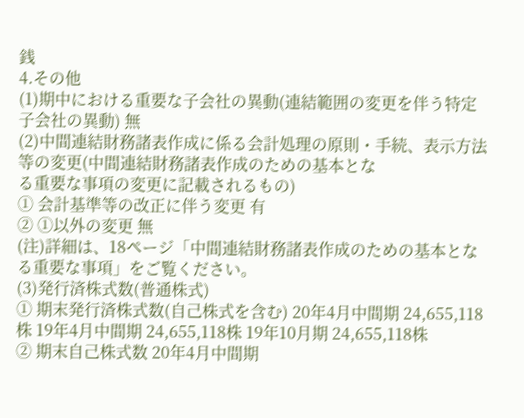銭
4.その他
(1)期中における重要な子会社の異動(連結範囲の変更を伴う特定子会社の異動) 無
(2)中間連結財務諸表作成に係る会計処理の原則・手続、表示方法等の変更(中間連結財務諸表作成のための基本とな
る重要な事項の変更に記載されるもの)
① 会計基準等の改正に伴う変更 有
② ①以外の変更 無
(注)詳細は、18ページ「中間連結財務諸表作成のための基本となる重要な事項」をご覧ください。
(3)発行済株式数(普通株式)
① 期末発行済株式数(自己株式を含む) 20年4月中間期 24,655,118株 19年4月中間期 24,655,118株 19年10月期 24,655,118株
② 期末自己株式数 20年4月中間期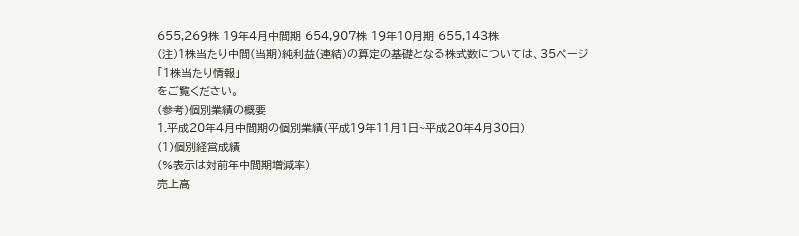655,269株 19年4月中間期 654,907株 19年10月期 655,143株
(注)1株当たり中間(当期)純利益(連結)の算定の基礎となる株式数については、35ページ「1株当たり情報」
をご覧ください。
(参考)個別業績の概要
1.平成20年4月中間期の個別業績(平成19年11月1日~平成20年4月30日)
(1)個別経営成績
(%表示は対前年中間期増減率)
売上高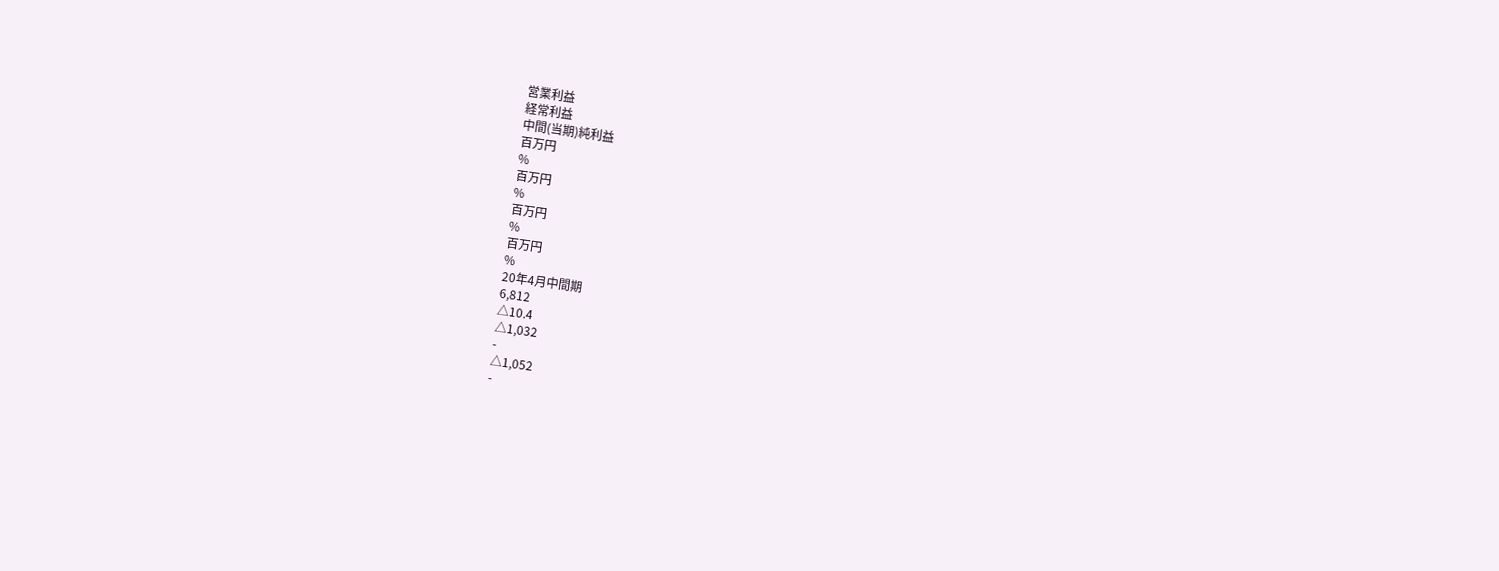営業利益
経常利益
中間(当期)純利益
百万円
%
百万円
%
百万円
%
百万円
%
20年4月中間期
6,812
△10.4
△1,032
-
△1,052
-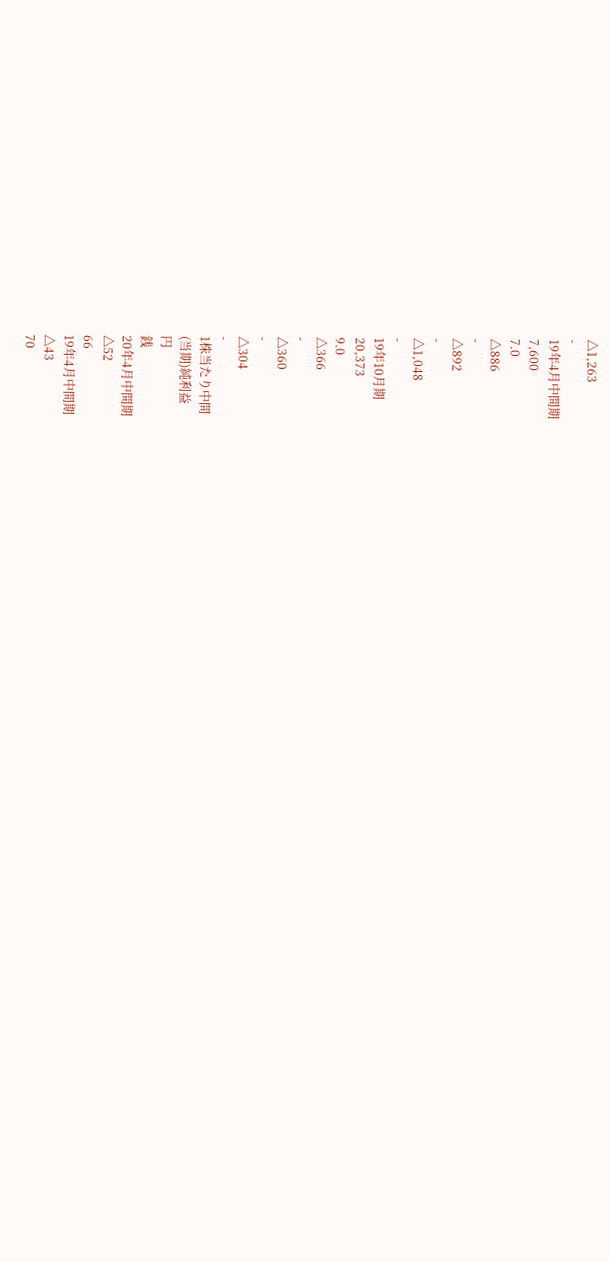△1,263
-
19年4月中間期
7,600
7.0
△886
-
△892
-
△1,048
-
19年10月期
20,373
9.0
△366
-
△360
-
△304
-
1株当たり中間
(当期)純利益
円
銭
20年4月中間期
△52
66
19年4月中間期
△43
70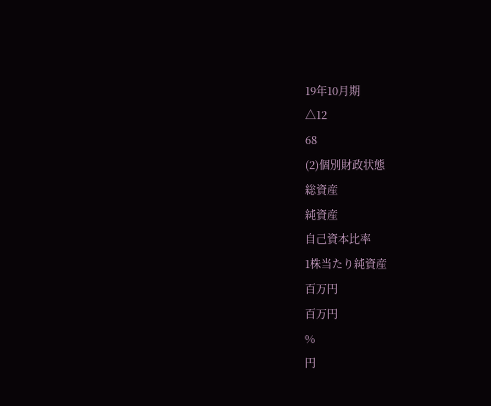19年10月期
△12
68
(2)個別財政状態
総資産
純資産
自己資本比率
1株当たり純資産
百万円
百万円
%
円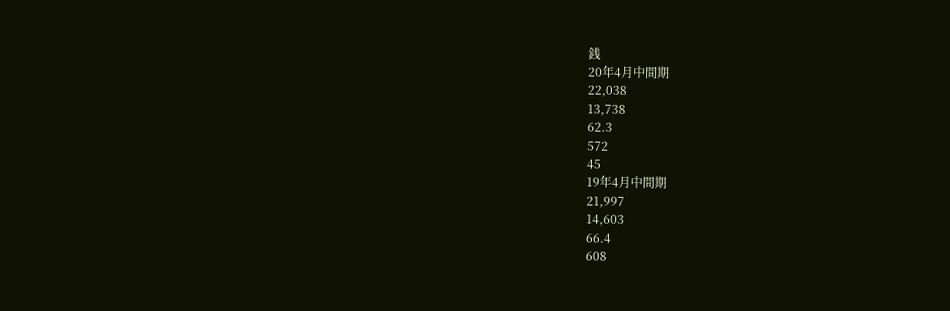銭
20年4月中間期
22,038
13,738
62.3
572
45
19年4月中間期
21,997
14,603
66.4
608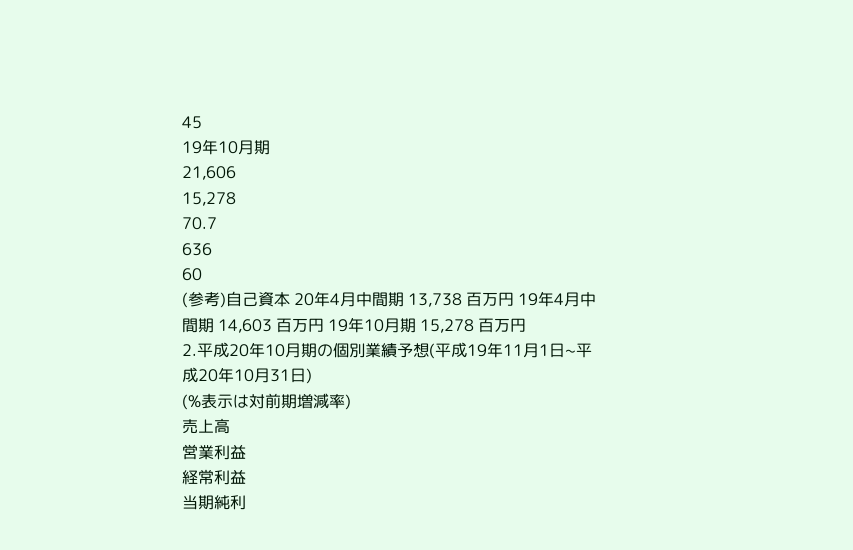45
19年10月期
21,606
15,278
70.7
636
60
(参考)自己資本 20年4月中間期 13,738 百万円 19年4月中間期 14,603 百万円 19年10月期 15,278 百万円
2.平成20年10月期の個別業績予想(平成19年11月1日~平成20年10月31日)
(%表示は対前期増減率)
売上高
営業利益
経常利益
当期純利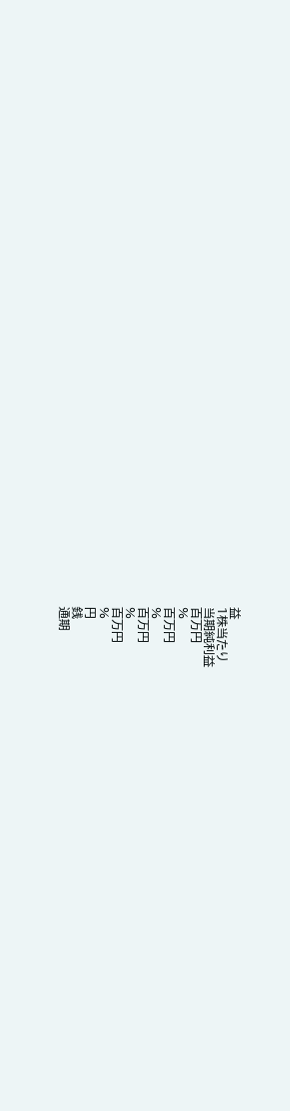益
1株当たり
当期純利益
百万円
%
百万円
%
百万円
%
百万円
%
円
銭
通期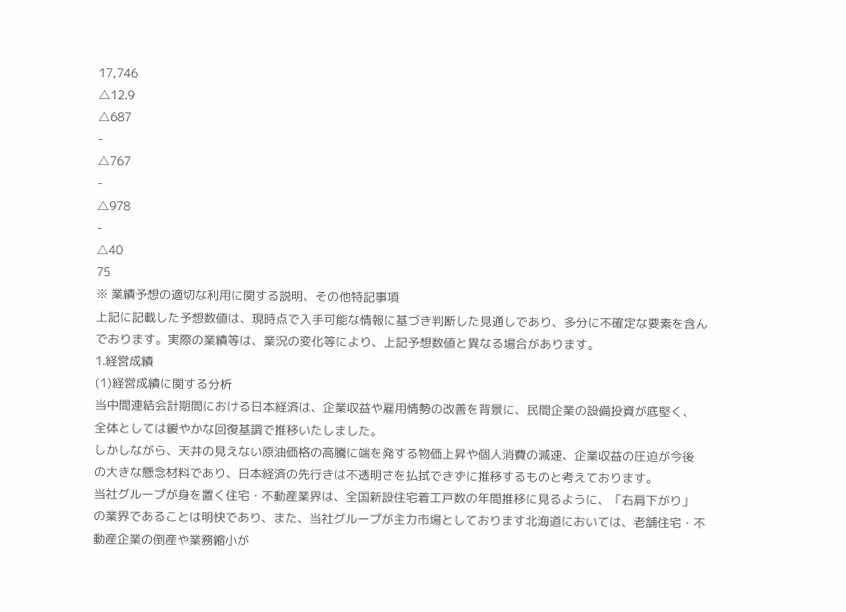17,746
△12.9
△687
-
△767
-
△978
-
△40
75
※ 業績予想の適切な利用に関する説明、その他特記事項
上記に記載した予想数値は、現時点で入手可能な情報に基づき判断した見通しであり、多分に不確定な要素を含ん
でおります。実際の業績等は、業況の変化等により、上記予想数値と異なる場合があります。
1.経営成績
(1)経営成績に関する分析
当中間連結会計期間における日本経済は、企業収益や雇用情勢の改善を背景に、民間企業の設備投資が底堅く、
全体としては緩やかな回復基調で推移いたしました。
しかしながら、天井の見えない原油価格の高騰に端を発する物価上昇や個人消費の減速、企業収益の圧迫が今後
の大きな懸念材料であり、日本経済の先行きは不透明さを払拭できずに推移するものと考えております。
当社グループが身を置く住宅・不動産業界は、全国新設住宅着工戸数の年間推移に見るように、「右肩下がり」
の業界であることは明快であり、また、当社グループが主力市場としております北海道においては、老舗住宅・不
動産企業の倒産や業務縮小が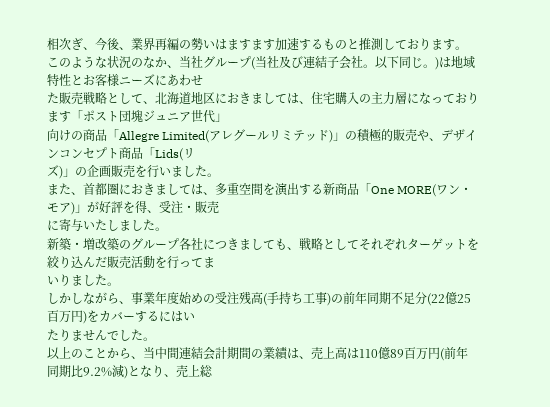相次ぎ、今後、業界再編の勢いはますます加速するものと推測しております。
このような状況のなか、当社グループ(当社及び連結子会社。以下同じ。)は地域特性とお客様ニーズにあわせ
た販売戦略として、北海道地区におきましては、住宅購入の主力層になっております「ポスト団塊ジュニア世代」
向けの商品「Allegre Limited(アレグールリミテッド)」の積極的販売や、デザインコンセプト商品「Lids(リ
ズ)」の企画販売を行いました。
また、首都圏におきましては、多重空間を演出する新商品「One MORE(ワン・モア)」が好評を得、受注・販売
に寄与いたしました。
新築・増改築のグループ各社につきましても、戦略としてそれぞれターゲットを絞り込んだ販売活動を行ってま
いりました。
しかしながら、事業年度始めの受注残高(手持ち工事)の前年同期不足分(22億25百万円)をカバーするにはい
たりませんでした。
以上のことから、当中間連結会計期間の業績は、売上高は110億89百万円(前年同期比9.2%減)となり、売上総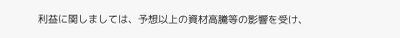利益に関しましては、予想以上の資材高騰等の影響を受け、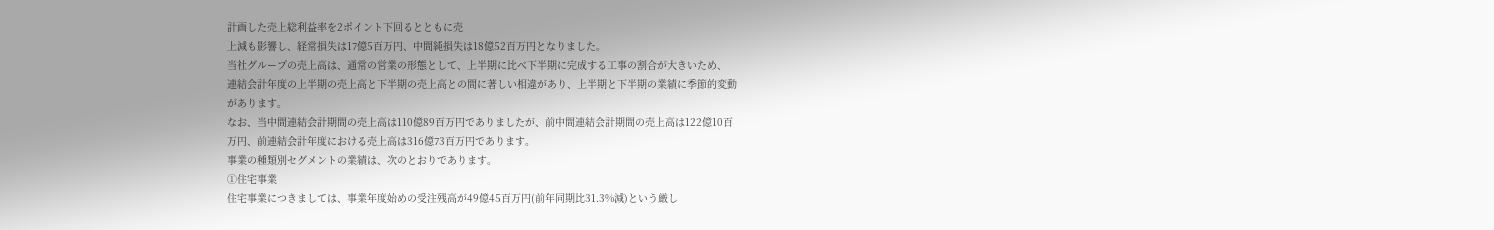計画した売上総利益率を2ポイント下回るとともに売
上減も影響し、経常損失は17億5百万円、中間純損失は18億52百万円となりました。
当社グループの売上高は、通常の営業の形態として、上半期に比べ下半期に完成する工事の割合が大きいため、
連結会計年度の上半期の売上高と下半期の売上高との間に著しい相違があり、上半期と下半期の業績に季節的変動
があります。
なお、当中間連結会計期間の売上高は110億89百万円でありましたが、前中間連結会計期間の売上高は122億10百
万円、前連結会計年度における売上高は316億73百万円であります。
事業の種類別セグメントの業績は、次のとおりであります。
①住宅事業
住宅事業につきましては、事業年度始めの受注残高が49億45百万円(前年同期比31.3%減)という厳し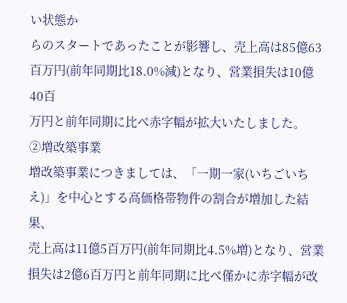い状態か
らのスタートであったことが影響し、売上高は85億63百万円(前年同期比18.0%減)となり、営業損失は10億40百
万円と前年同期に比べ赤字幅が拡大いたしました。
②増改築事業
増改築事業につきましては、「一期一家(いちごいちえ)」を中心とする高価格帯物件の割合が増加した結果、
売上高は11億5百万円(前年同期比4.5%増)となり、営業損失は2億6百万円と前年同期に比べ僅かに赤字幅が改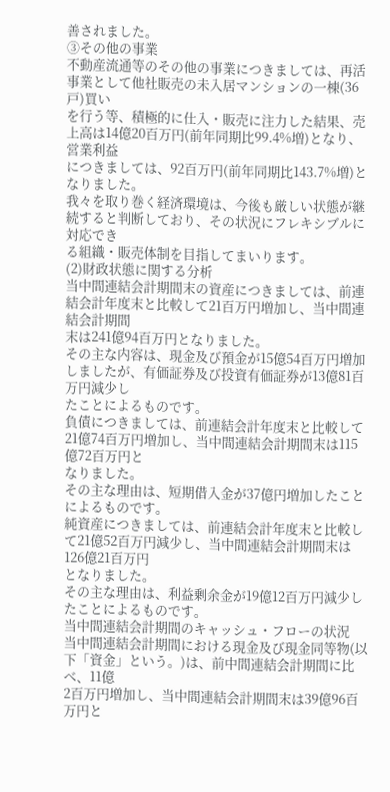善されました。
③その他の事業
不動産流通等のその他の事業につきましては、再活事業として他社販売の未入居マンションの一棟(36戸)買い
を行う等、積極的に仕入・販売に注力した結果、売上高は14億20百万円(前年同期比99.4%増)となり、営業利益
につきましては、92百万円(前年同期比143.7%増)となりました。
我々を取り巻く経済環境は、今後も厳しい状態が継続すると判断しており、その状況にフレキシブルに対応でき
る組織・販売体制を目指してまいります。
(2)財政状態に関する分析
当中間連結会計期間末の資産につきましては、前連結会計年度末と比較して21百万円増加し、当中間連結会計期間
末は241億94百万円となりました。
その主な内容は、現金及び預金が15億54百万円増加しましたが、有価証券及び投資有価証券が13億81百万円減少し
たことによるものです。
負債につきましては、前連結会計年度末と比較して21億74百万円増加し、当中間連結会計期間末は115億72百万円と
なりました。
その主な理由は、短期借入金が37億円増加したことによるものです。
純資産につきましては、前連結会計年度末と比較して21億52百万円減少し、当中間連結会計期間末は126億21百万円
となりました。
その主な理由は、利益剰余金が19億12百万円減少したことによるものです。
当中間連結会計期間のキャッシュ・フローの状況
当中間連結会計期間における現金及び現金同等物(以下「資金」という。)は、前中間連結会計期間に比べ、11億
2百万円増加し、当中間連結会計期間末は39億96百万円と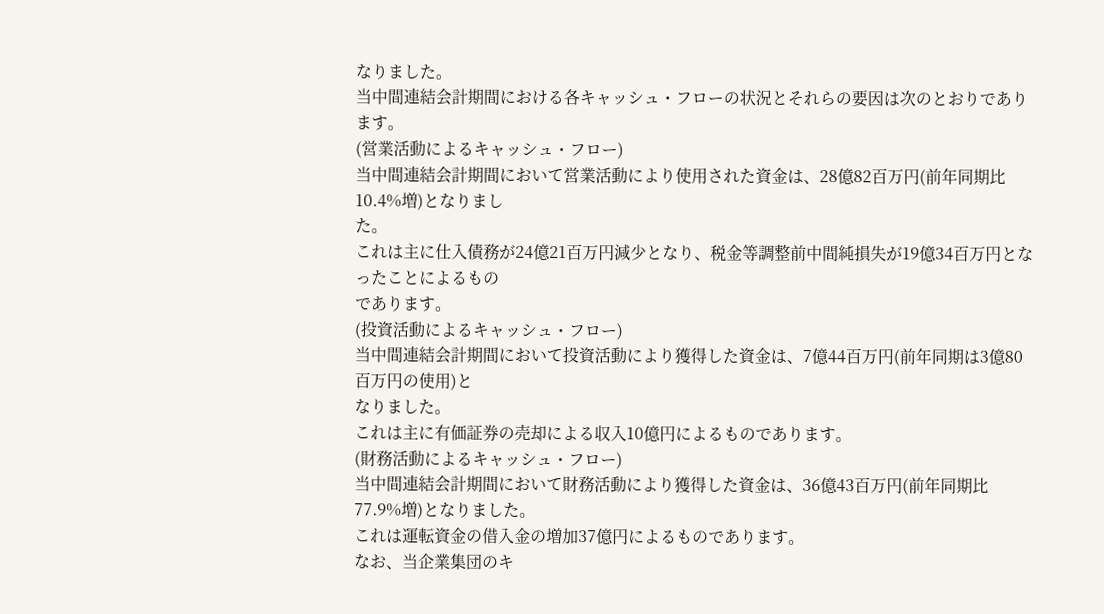なりました。
当中間連結会計期間における各キャッシュ・フローの状況とそれらの要因は次のとおりであります。
(営業活動によるキャッシュ・フロー)
当中間連結会計期間において営業活動により使用された資金は、28億82百万円(前年同期比10.4%増)となりまし
た。
これは主に仕入債務が24億21百万円減少となり、税金等調整前中間純損失が19億34百万円となったことによるもの
であります。
(投資活動によるキャッシュ・フロー)
当中間連結会計期間において投資活動により獲得した資金は、7億44百万円(前年同期は3億80百万円の使用)と
なりました。
これは主に有価証券の売却による収入10億円によるものであります。
(財務活動によるキャッシュ・フロー)
当中間連結会計期間において財務活動により獲得した資金は、36億43百万円(前年同期比77.9%増)となりました。
これは運転資金の借入金の増加37億円によるものであります。
なお、当企業集団のキ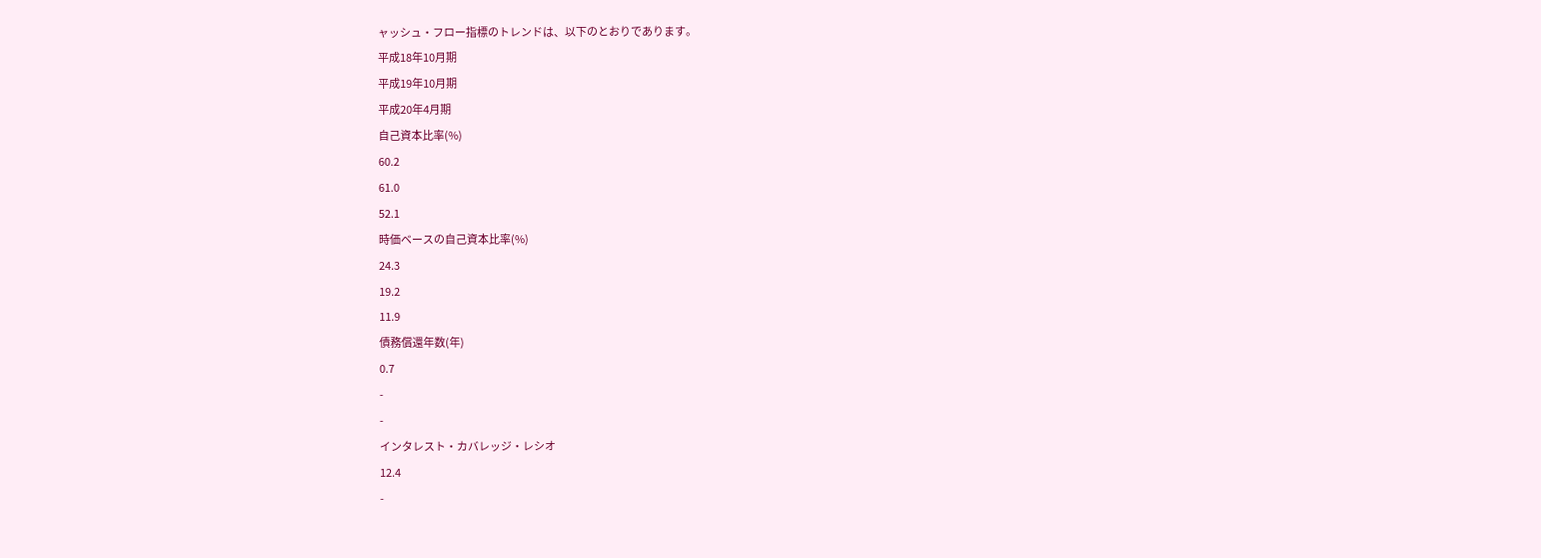ャッシュ・フロー指標のトレンドは、以下のとおりであります。
平成18年10月期
平成19年10月期
平成20年4月期
自己資本比率(%)
60.2
61.0
52.1
時価ベースの自己資本比率(%)
24.3
19.2
11.9
債務償還年数(年)
0.7
-
-
インタレスト・カバレッジ・レシオ
12.4
-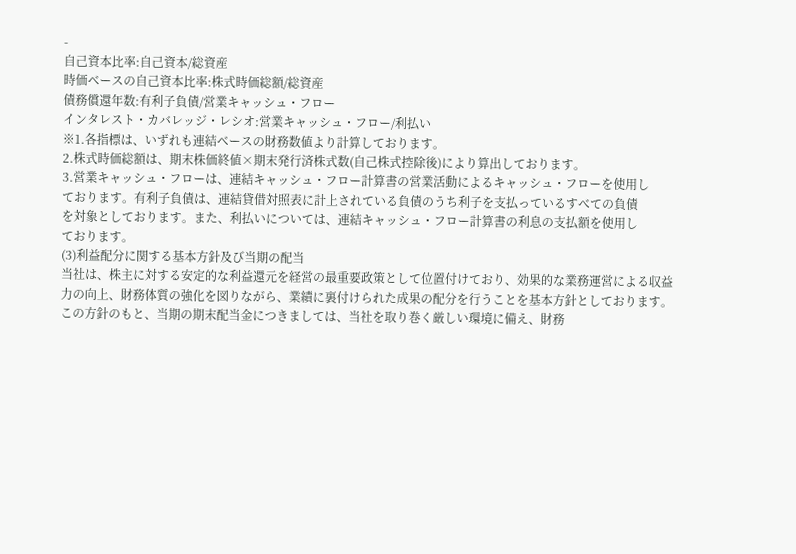-
自己資本比率:自己資本/総資産
時価ベースの自己資本比率:株式時価総額/総資産
債務償還年数:有利子負債/営業キャッシュ・フロー
インタレスト・カバレッジ・レシオ:営業キャッシュ・フロー/利払い
※1.各指標は、いずれも連結ベースの財務数値より計算しております。
2.株式時価総額は、期末株価終値×期末発行済株式数(自己株式控除後)により算出しております。
3.営業キャッシュ・フローは、連結キャッシュ・フロー計算書の営業活動によるキャッシュ・フローを使用し
ております。有利子負債は、連結貸借対照表に計上されている負債のうち利子を支払っているすべての負債
を対象としております。また、利払いについては、連結キャッシュ・フロー計算書の利息の支払額を使用し
ております。
(3)利益配分に関する基本方針及び当期の配当
当社は、株主に対する安定的な利益還元を経営の最重要政策として位置付けており、効果的な業務運営による収益
力の向上、財務体質の強化を図りながら、業績に裏付けられた成果の配分を行うことを基本方針としております。
この方針のもと、当期の期末配当金につきましては、当社を取り巻く厳しい環境に備え、財務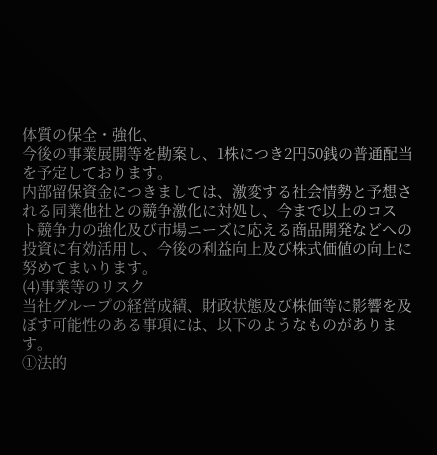体質の保全・強化、
今後の事業展開等を勘案し、1株につき2円50銭の普通配当を予定しております。
内部留保資金につきましては、激変する社会情勢と予想される同業他社との競争激化に対処し、今まで以上のコス
ト競争力の強化及び市場ニーズに応える商品開発などへの投資に有効活用し、今後の利益向上及び株式価値の向上に
努めてまいります。
(4)事業等のリスク
当社グループの経営成績、財政状態及び株価等に影響を及ぼす可能性のある事項には、以下のようなものがありま
す。
①法的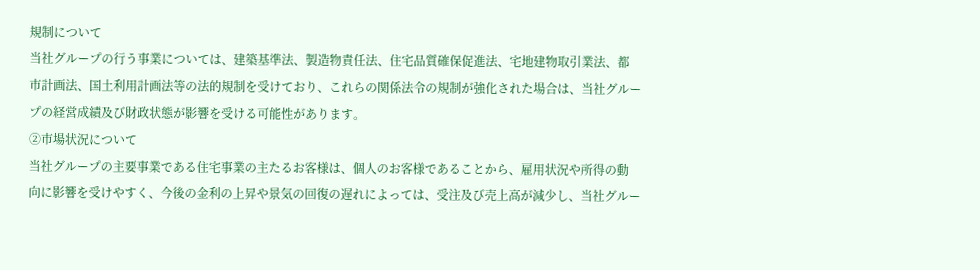規制について
当社グループの行う事業については、建築基準法、製造物責任法、住宅品質確保促進法、宅地建物取引業法、都
市計画法、国土利用計画法等の法的規制を受けており、これらの関係法令の規制が強化された場合は、当社グルー
プの経営成績及び財政状態が影響を受ける可能性があります。
②市場状況について
当社グループの主要事業である住宅事業の主たるお客様は、個人のお客様であることから、雇用状況や所得の動
向に影響を受けやすく、今後の金利の上昇や景気の回復の遅れによっては、受注及び売上高が減少し、当社グルー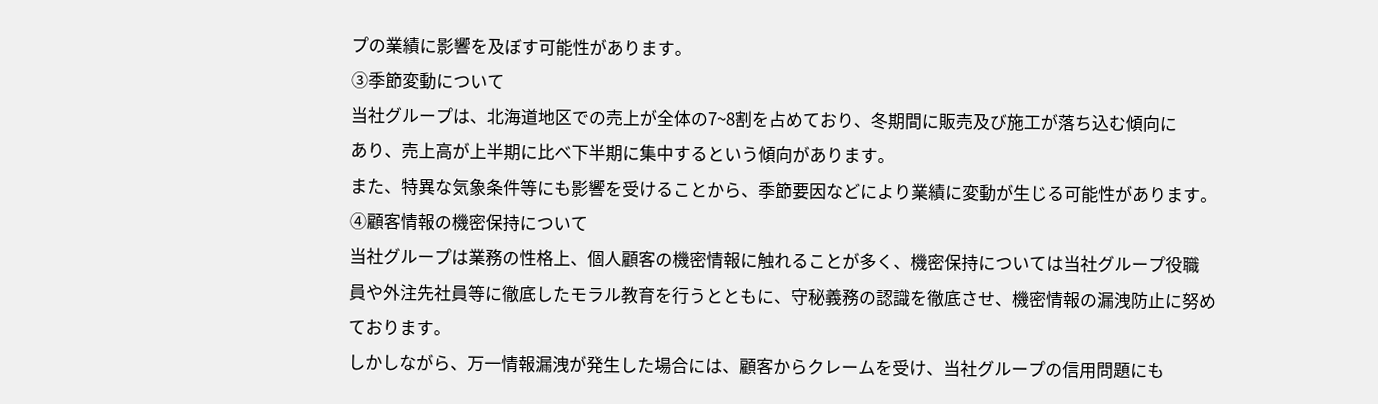プの業績に影響を及ぼす可能性があります。
③季節変動について
当社グループは、北海道地区での売上が全体の7~8割を占めており、冬期間に販売及び施工が落ち込む傾向に
あり、売上高が上半期に比べ下半期に集中するという傾向があります。
また、特異な気象条件等にも影響を受けることから、季節要因などにより業績に変動が生じる可能性があります。
④顧客情報の機密保持について
当社グループは業務の性格上、個人顧客の機密情報に触れることが多く、機密保持については当社グループ役職
員や外注先社員等に徹底したモラル教育を行うとともに、守秘義務の認識を徹底させ、機密情報の漏洩防止に努め
ております。
しかしながら、万一情報漏洩が発生した場合には、顧客からクレームを受け、当社グループの信用問題にも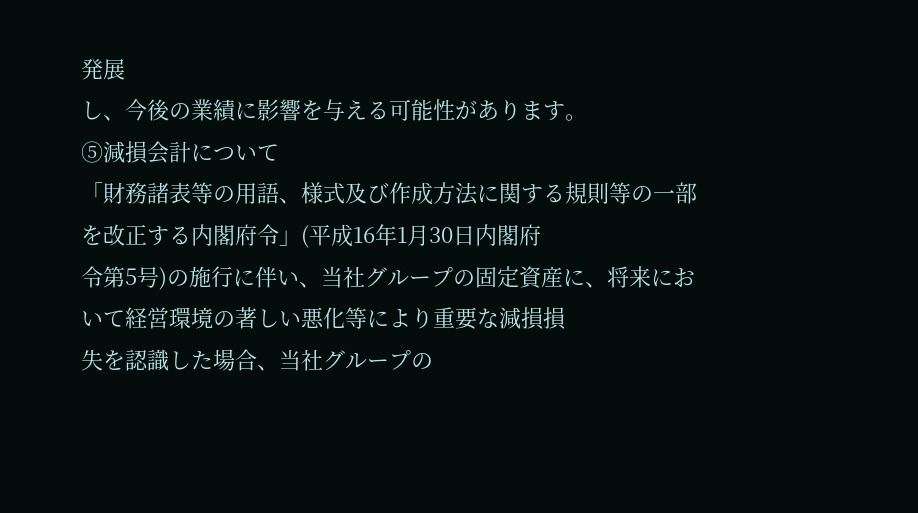発展
し、今後の業績に影響を与える可能性があります。
⑤減損会計について
「財務諸表等の用語、様式及び作成方法に関する規則等の一部を改正する内閣府令」(平成16年1月30日内閣府
令第5号)の施行に伴い、当社グループの固定資産に、将来において経営環境の著しい悪化等により重要な減損損
失を認識した場合、当社グループの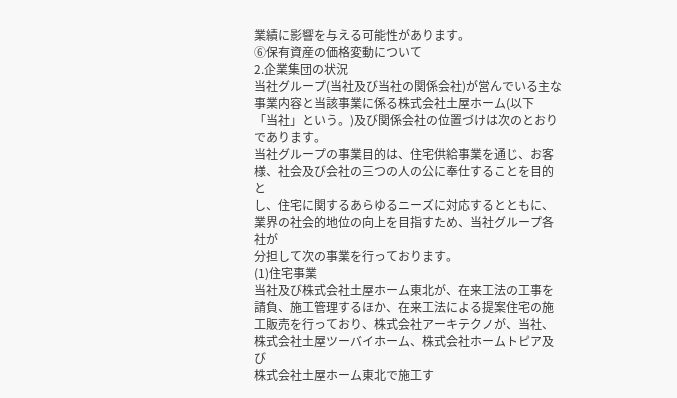業績に影響を与える可能性があります。
⑥保有資産の価格変動について
2.企業集団の状況
当社グループ(当社及び当社の関係会社)が営んでいる主な事業内容と当該事業に係る株式会社土屋ホーム(以下
「当社」という。)及び関係会社の位置づけは次のとおりであります。
当社グループの事業目的は、住宅供給事業を通じ、お客様、社会及び会社の三つの人の公に奉仕することを目的と
し、住宅に関するあらゆるニーズに対応するとともに、業界の社会的地位の向上を目指すため、当社グループ各社が
分担して次の事業を行っております。
(1)住宅事業
当社及び株式会社土屋ホーム東北が、在来工法の工事を請負、施工管理するほか、在来工法による提案住宅の施
工販売を行っており、株式会社アーキテクノが、当社、株式会社土屋ツーバイホーム、株式会社ホームトピア及び
株式会社土屋ホーム東北で施工す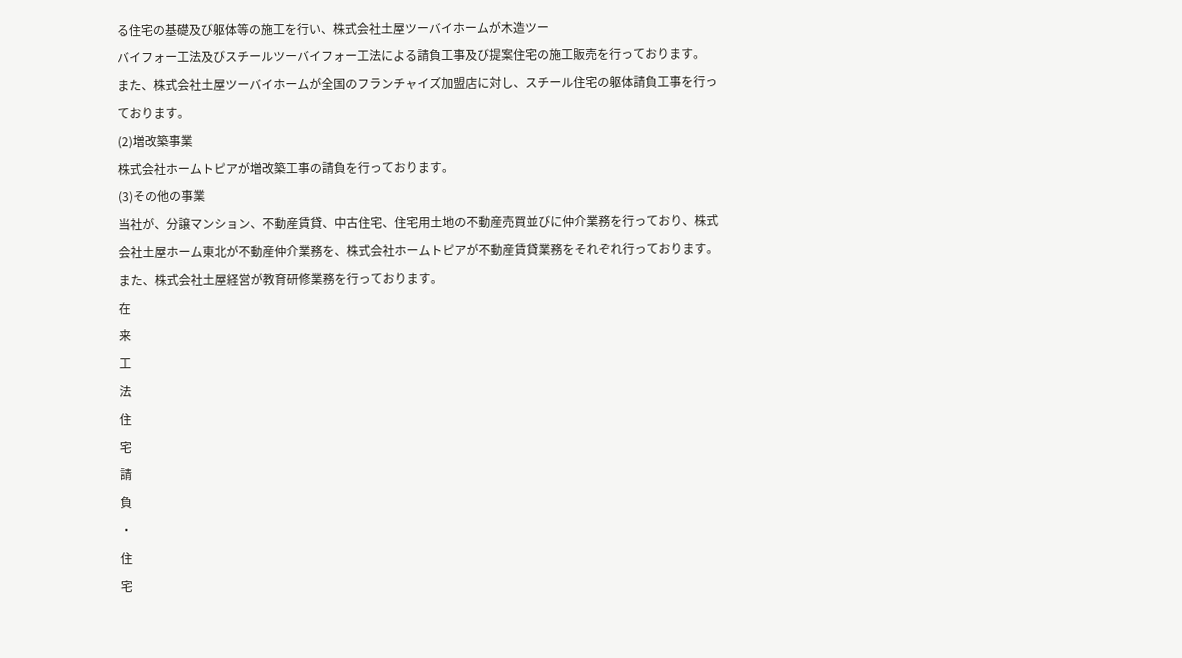る住宅の基礎及び躯体等の施工を行い、株式会社土屋ツーバイホームが木造ツー
バイフォー工法及びスチールツーバイフォー工法による請負工事及び提案住宅の施工販売を行っております。
また、株式会社土屋ツーバイホームが全国のフランチャイズ加盟店に対し、スチール住宅の躯体請負工事を行っ
ております。
(2)増改築事業
株式会社ホームトピアが増改築工事の請負を行っております。
(3)その他の事業
当社が、分譲マンション、不動産賃貸、中古住宅、住宅用土地の不動産売買並びに仲介業務を行っており、株式
会社土屋ホーム東北が不動産仲介業務を、株式会社ホームトピアが不動産賃貸業務をそれぞれ行っております。
また、株式会社土屋経営が教育研修業務を行っております。
在
来
工
法
住
宅
請
負
・
住
宅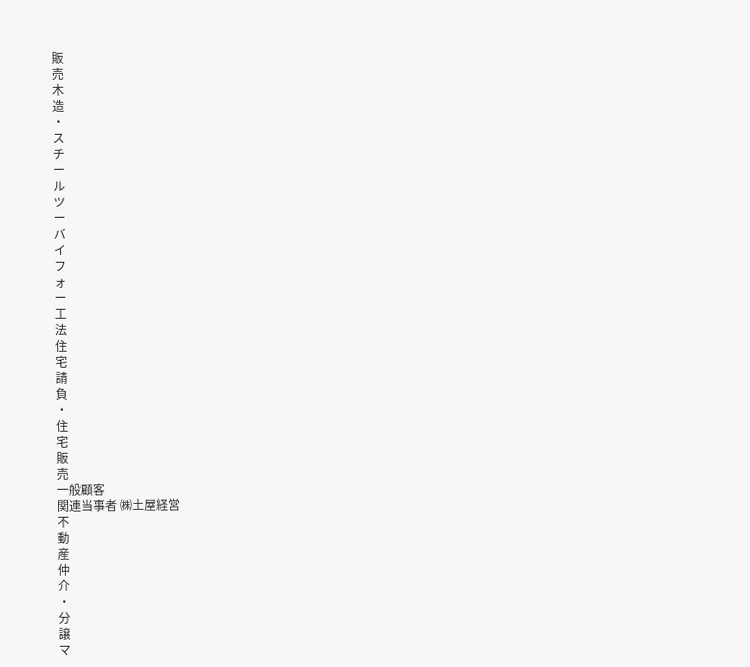販
売
木
造
・
ス
チ
ー
ル
ツ
ー
バ
イ
フ
ォ
ー
工
法
住
宅
請
負
・
住
宅
販
売
一般顧客
関連当事者 ㈱土屋経営
不
動
産
仲
介
・
分
譲
マ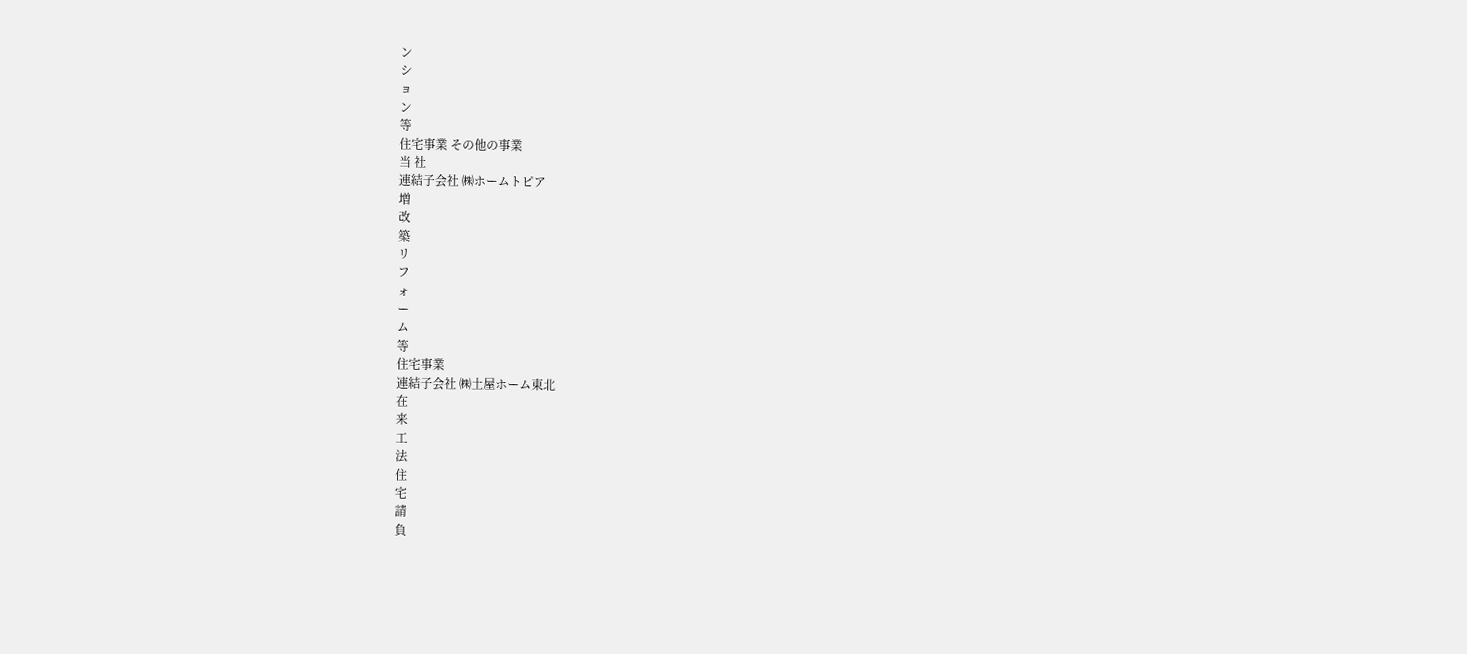ン
シ
ョ
ン
等
住宅事業 その他の事業
当 社
連結子会社 ㈱ホームトピア
増
改
築
リ
フ
ォ
ー
ム
等
住宅事業
連結子会社 ㈱土屋ホーム東北
在
来
工
法
住
宅
請
負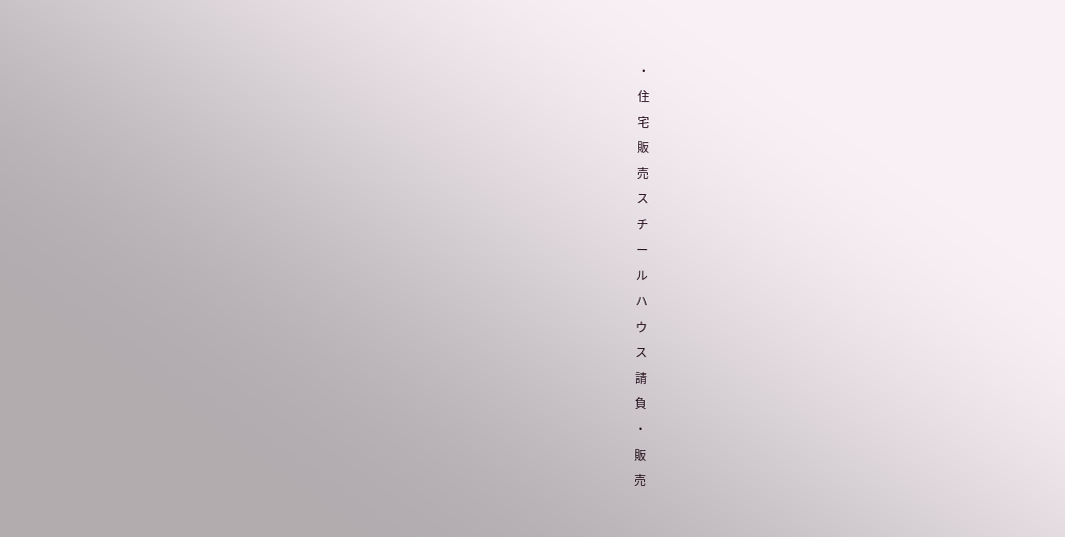・
住
宅
販
売
ス
チ
ー
ル
ハ
ウ
ス
請
負
・
販
売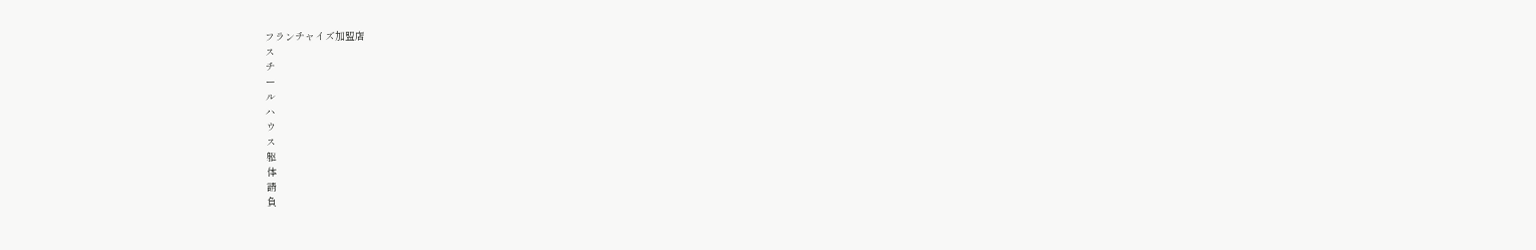フランチャイズ加盟店
ス
チ
ー
ル
ハ
ウ
ス
躯
体
請
負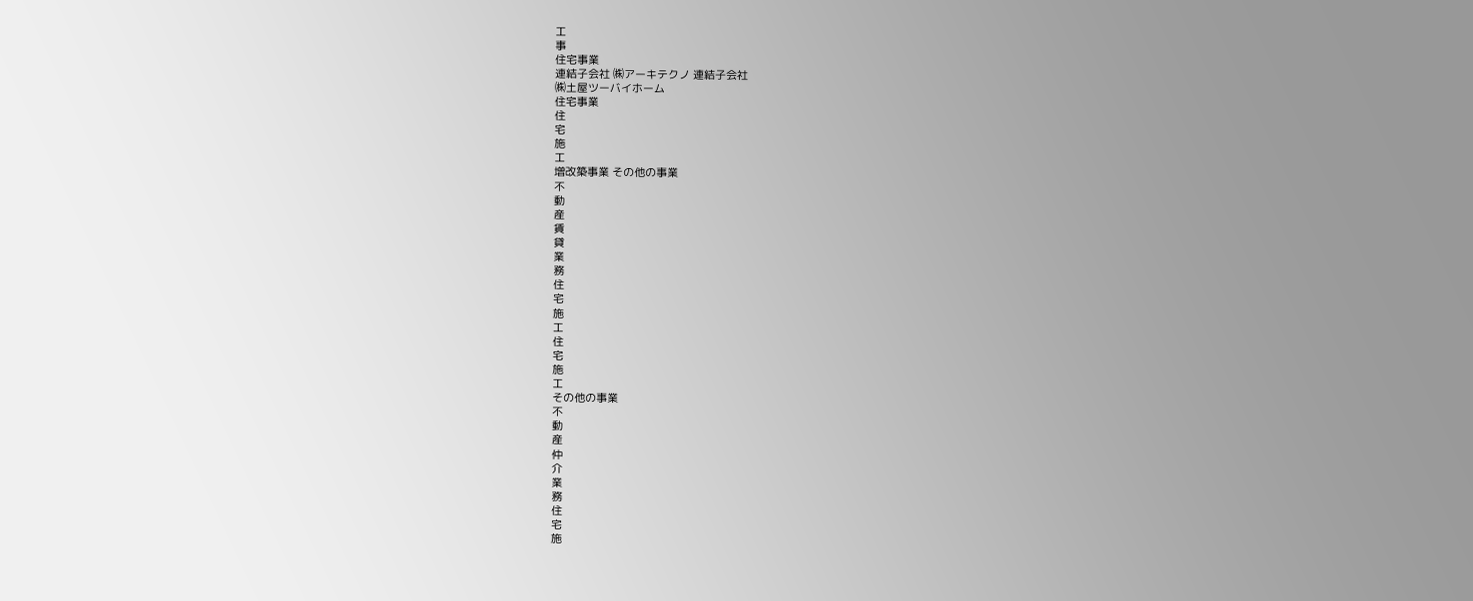工
事
住宅事業
連結子会社 ㈱アーキテクノ 連結子会社
㈱土屋ツーバイホーム
住宅事業
住
宅
施
工
増改築事業 その他の事業
不
動
産
賃
貸
業
務
住
宅
施
工
住
宅
施
工
その他の事業
不
動
産
仲
介
業
務
住
宅
施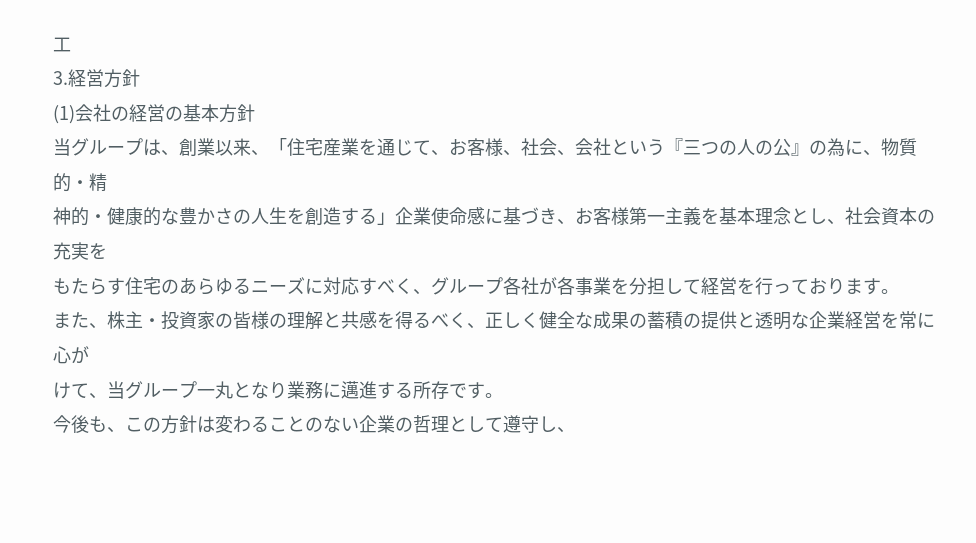工
3.経営方針
(1)会社の経営の基本方針
当グループは、創業以来、「住宅産業を通じて、お客様、社会、会社という『三つの人の公』の為に、物質的・精
神的・健康的な豊かさの人生を創造する」企業使命感に基づき、お客様第一主義を基本理念とし、社会資本の充実を
もたらす住宅のあらゆるニーズに対応すべく、グループ各社が各事業を分担して経営を行っております。
また、株主・投資家の皆様の理解と共感を得るべく、正しく健全な成果の蓄積の提供と透明な企業経営を常に心が
けて、当グループ一丸となり業務に邁進する所存です。
今後も、この方針は変わることのない企業の哲理として遵守し、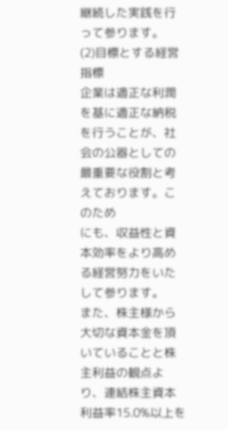継続した実践を行って参ります。
(2)目標とする経営指標
企業は適正な利潤を基に適正な納税を行うことが、社会の公器としての最重要な役割と考えております。このため
にも、収益性と資本効率をより高める経営努力をいたして参ります。
また、株主様から大切な資本金を頂いていることと株主利益の観点より、連結株主資本利益率15.0%以上を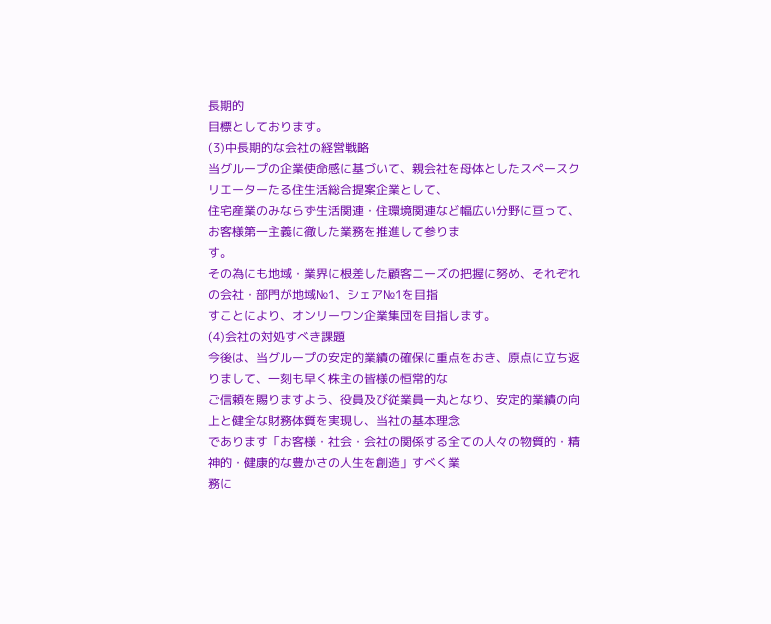長期的
目標としております。
(3)中長期的な会社の経営戦略
当グループの企業使命感に基づいて、親会社を母体としたスペースクリエーターたる住生活総合提案企業として、
住宅産業のみならず生活関連・住環境関連など幅広い分野に亘って、お客様第一主義に徹した業務を推進して参りま
す。
その為にも地域・業界に根差した顧客ニーズの把握に努め、それぞれの会社・部門が地域№1、シェア№1を目指
すことにより、オンリーワン企業集団を目指します。
(4)会社の対処すべき課題
今後は、当グループの安定的業績の確保に重点をおき、原点に立ち返りまして、一刻も早く株主の皆様の恒常的な
ご信頼を賜りますよう、役員及び従業員一丸となり、安定的業績の向上と健全な財務体質を実現し、当社の基本理念
であります「お客様・社会・会社の関係する全ての人々の物質的・精神的・健康的な豊かさの人生を創造」すべく業
務に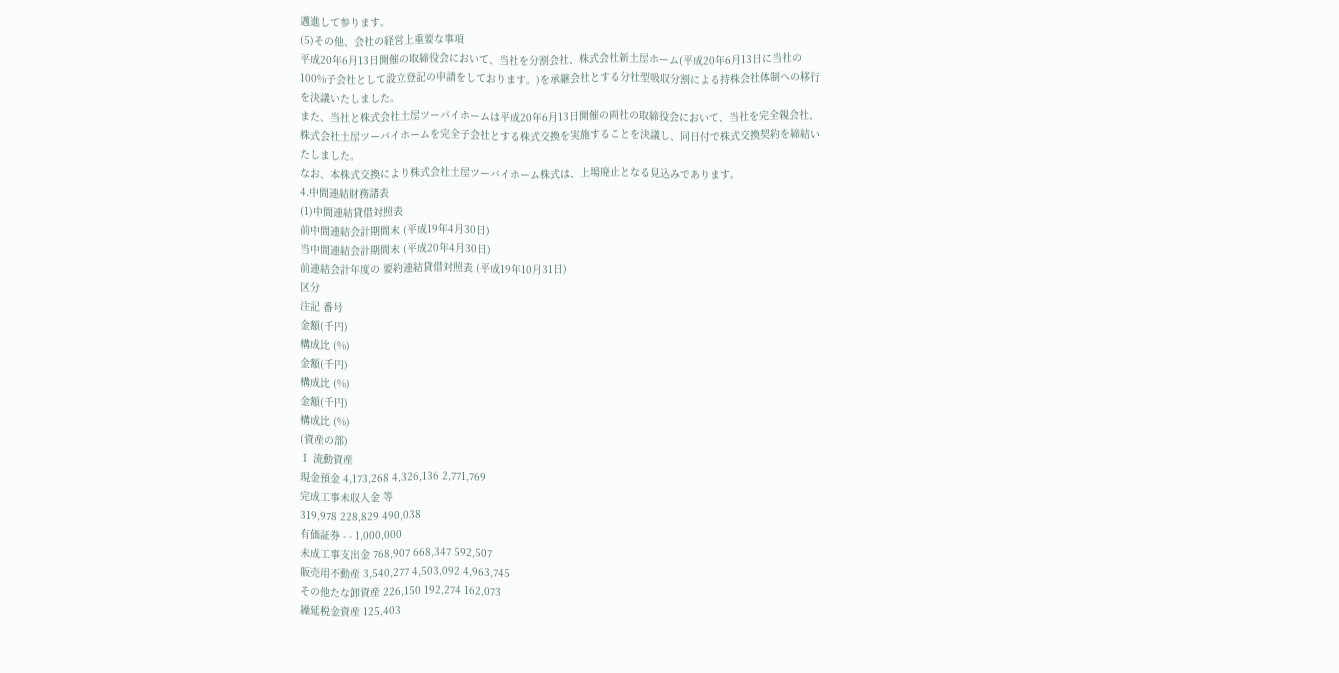邁進して参ります。
(5)その他、会社の経営上重要な事項
平成20年6月13日開催の取締役会において、当社を分割会社、株式会社新土屋ホーム(平成20年6月13日に当社の
100%子会社として設立登記の申請をしております。)を承継会社とする分社型吸収分割による持株会社体制への移行
を決議いたしました。
また、当社と株式会社土屋ツーバイホームは平成20年6月13日開催の両社の取締役会において、当社を完全親会社、
株式会社土屋ツーバイホームを完全子会社とする株式交換を実施することを決議し、同日付で株式交換契約を締結い
たしました。
なお、本株式交換により株式会社土屋ツーバイホーム株式は、上場廃止となる見込みであります。
4.中間連結財務諸表
(1)中間連結貸借対照表
前中間連結会計期間末 (平成19年4月30日)
当中間連結会計期間末 (平成20年4月30日)
前連結会計年度の 要約連結貸借対照表 (平成19年10月31日)
区分
注記 番号
金額(千円)
構成比 (%)
金額(千円)
構成比 (%)
金額(千円)
構成比 (%)
(資産の部)
Ⅰ 流動資産
現金預金 4,173,268 4,326,136 2,771,769
完成工事未収入金 等
319,978 228,829 490,038
有価証券 - - 1,000,000
未成工事支出金 768,907 668,347 592,507
販売用不動産 3,540,277 4,503,092 4,963,745
その他たな卸資産 226,150 192,274 162,073
繰延税金資産 125,403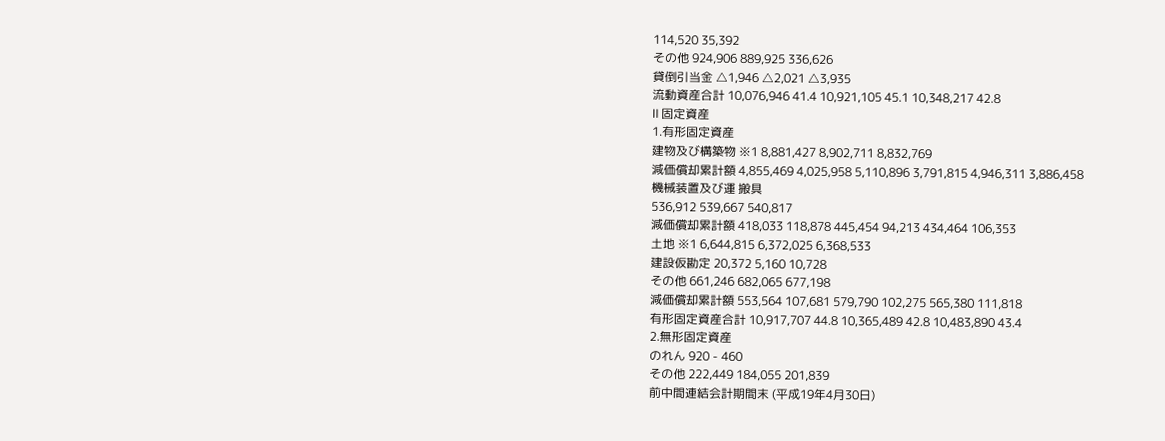114,520 35,392
その他 924,906 889,925 336,626
貸倒引当金 △1,946 △2,021 △3,935
流動資産合計 10,076,946 41.4 10,921,105 45.1 10,348,217 42.8
Ⅱ 固定資産
1.有形固定資産
建物及び構築物 ※1 8,881,427 8,902,711 8,832,769
減価償却累計額 4,855,469 4,025,958 5,110,896 3,791,815 4,946,311 3,886,458
機械装置及び運 搬具
536,912 539,667 540,817
減価償却累計額 418,033 118,878 445,454 94,213 434,464 106,353
土地 ※1 6,644,815 6,372,025 6,368,533
建設仮勘定 20,372 5,160 10,728
その他 661,246 682,065 677,198
減価償却累計額 553,564 107,681 579,790 102,275 565,380 111,818
有形固定資産合計 10,917,707 44.8 10,365,489 42.8 10,483,890 43.4
2.無形固定資産
のれん 920 - 460
その他 222,449 184,055 201,839
前中間連結会計期間末 (平成19年4月30日)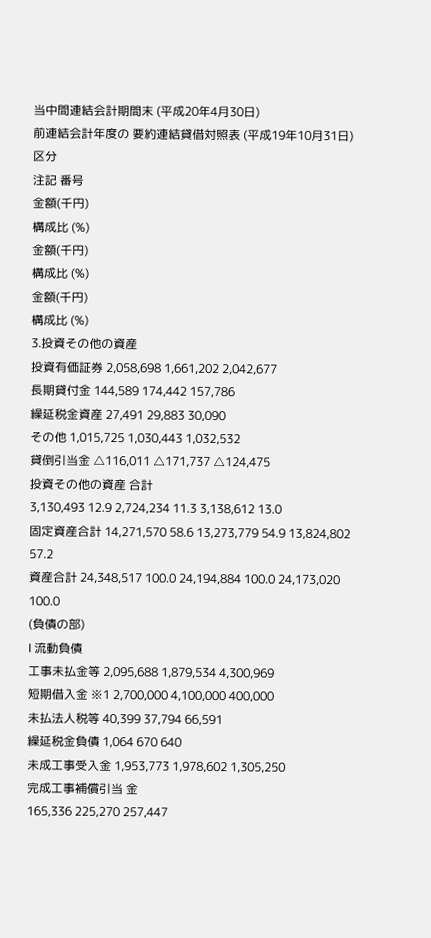当中間連結会計期間末 (平成20年4月30日)
前連結会計年度の 要約連結貸借対照表 (平成19年10月31日)
区分
注記 番号
金額(千円)
構成比 (%)
金額(千円)
構成比 (%)
金額(千円)
構成比 (%)
3.投資その他の資産
投資有価証券 2,058,698 1,661,202 2,042,677
長期貸付金 144,589 174,442 157,786
繰延税金資産 27,491 29,883 30,090
その他 1,015,725 1,030,443 1,032,532
貸倒引当金 △116,011 △171,737 △124,475
投資その他の資産 合計
3,130,493 12.9 2,724,234 11.3 3,138,612 13.0
固定資産合計 14,271,570 58.6 13,273,779 54.9 13,824,802 57.2
資産合計 24,348,517 100.0 24,194,884 100.0 24,173,020 100.0
(負債の部)
Ⅰ 流動負債
工事未払金等 2,095,688 1,879,534 4,300,969
短期借入金 ※1 2,700,000 4,100,000 400,000
未払法人税等 40,399 37,794 66,591
繰延税金負債 1,064 670 640
未成工事受入金 1,953,773 1,978,602 1,305,250
完成工事補償引当 金
165,336 225,270 257,447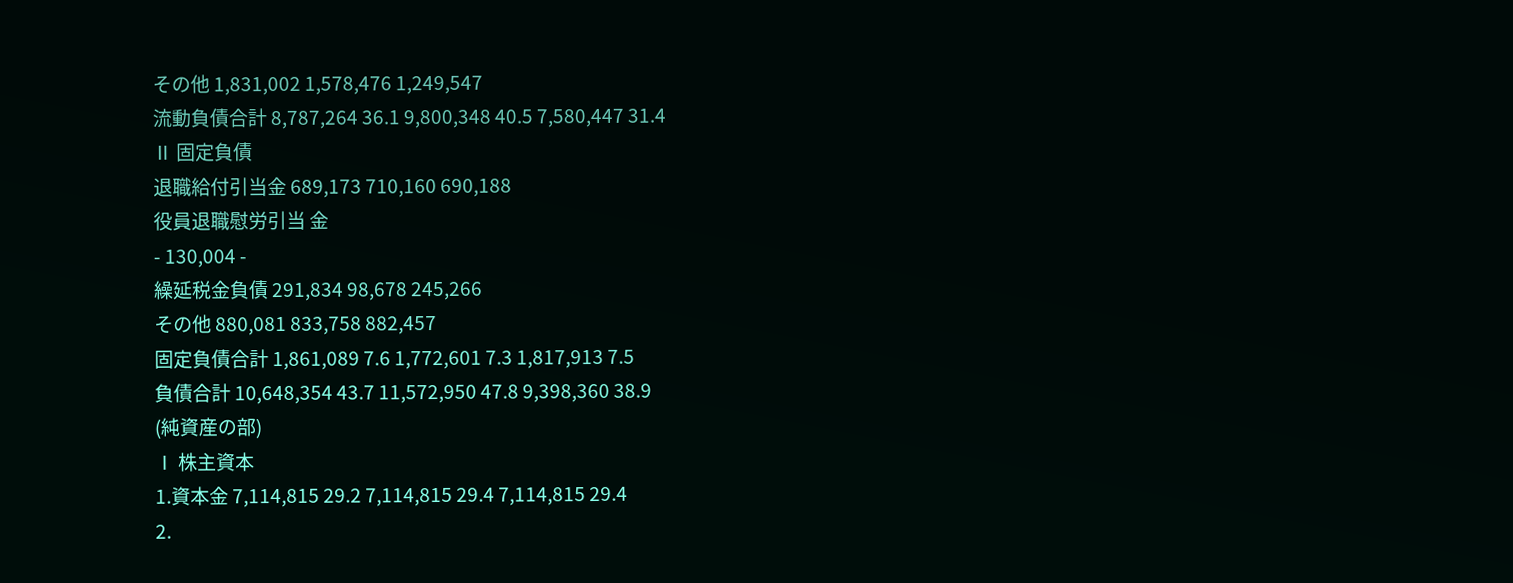その他 1,831,002 1,578,476 1,249,547
流動負債合計 8,787,264 36.1 9,800,348 40.5 7,580,447 31.4
Ⅱ 固定負債
退職給付引当金 689,173 710,160 690,188
役員退職慰労引当 金
- 130,004 -
繰延税金負債 291,834 98,678 245,266
その他 880,081 833,758 882,457
固定負債合計 1,861,089 7.6 1,772,601 7.3 1,817,913 7.5
負債合計 10,648,354 43.7 11,572,950 47.8 9,398,360 38.9
(純資産の部)
Ⅰ 株主資本
1.資本金 7,114,815 29.2 7,114,815 29.4 7,114,815 29.4
2.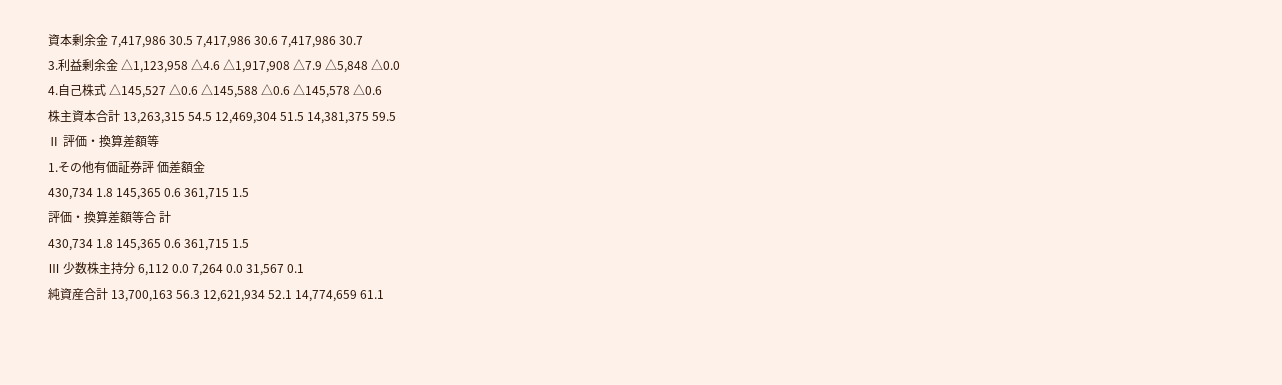資本剰余金 7,417,986 30.5 7,417,986 30.6 7,417,986 30.7
3.利益剰余金 △1,123,958 △4.6 △1,917,908 △7.9 △5,848 △0.0
4.自己株式 △145,527 △0.6 △145,588 △0.6 △145,578 △0.6
株主資本合計 13,263,315 54.5 12,469,304 51.5 14,381,375 59.5
Ⅱ 評価・換算差額等
1.その他有価証券評 価差額金
430,734 1.8 145,365 0.6 361,715 1.5
評価・換算差額等合 計
430,734 1.8 145,365 0.6 361,715 1.5
Ⅲ 少数株主持分 6,112 0.0 7,264 0.0 31,567 0.1
純資産合計 13,700,163 56.3 12,621,934 52.1 14,774,659 61.1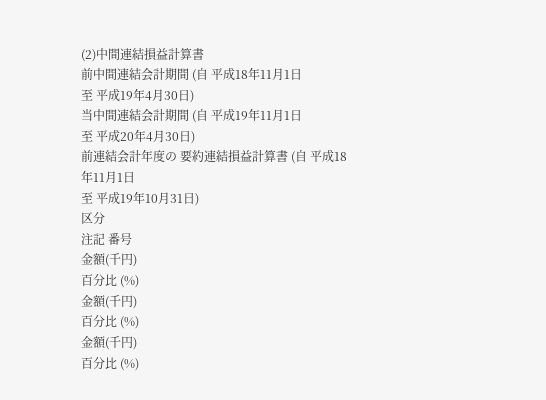(2)中間連結損益計算書
前中間連結会計期間 (自 平成18年11月1日
至 平成19年4月30日)
当中間連結会計期間 (自 平成19年11月1日
至 平成20年4月30日)
前連結会計年度の 要約連結損益計算書 (自 平成18年11月1日
至 平成19年10月31日)
区分
注記 番号
金額(千円)
百分比 (%)
金額(千円)
百分比 (%)
金額(千円)
百分比 (%)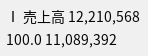Ⅰ 売上高 12,210,568 100.0 11,089,392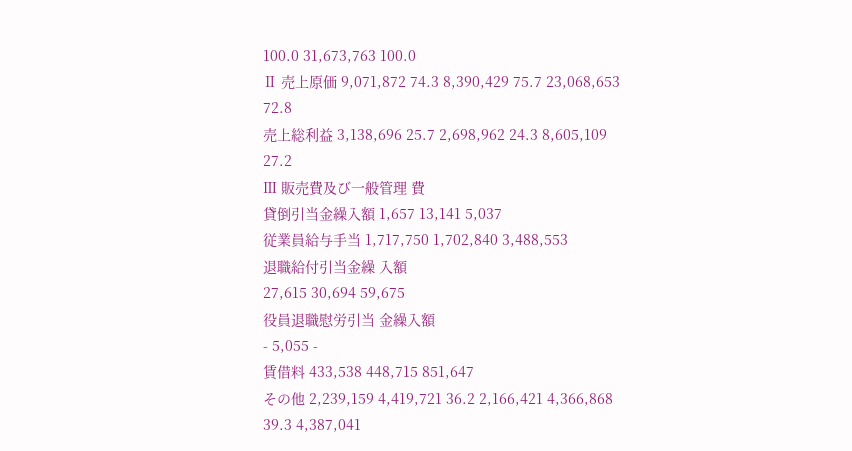100.0 31,673,763 100.0
Ⅱ 売上原価 9,071,872 74.3 8,390,429 75.7 23,068,653 72.8
売上総利益 3,138,696 25.7 2,698,962 24.3 8,605,109 27.2
Ⅲ 販売費及び一般管理 費
貸倒引当金繰入額 1,657 13,141 5,037
従業員給与手当 1,717,750 1,702,840 3,488,553
退職給付引当金繰 入額
27,615 30,694 59,675
役員退職慰労引当 金繰入額
- 5,055 -
賃借料 433,538 448,715 851,647
その他 2,239,159 4,419,721 36.2 2,166,421 4,366,868 39.3 4,387,041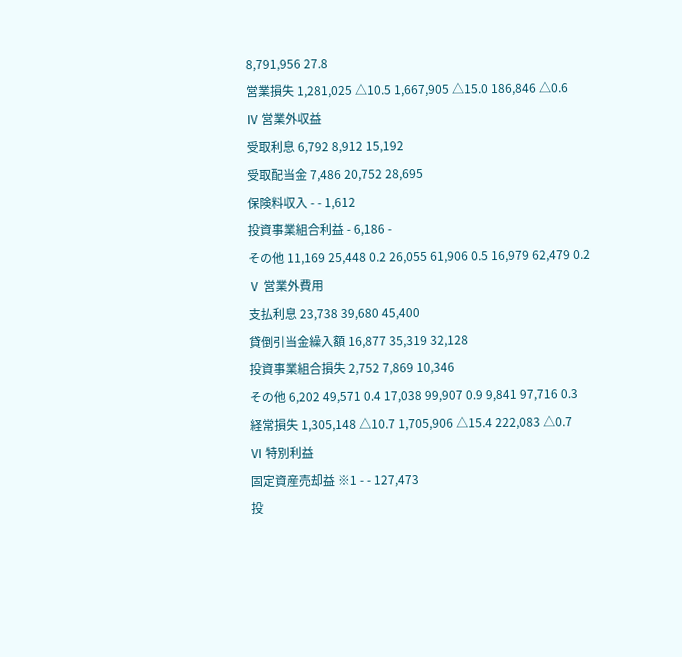8,791,956 27.8
営業損失 1,281,025 △10.5 1,667,905 △15.0 186,846 △0.6
Ⅳ 営業外収益
受取利息 6,792 8,912 15,192
受取配当金 7,486 20,752 28,695
保険料収入 - - 1,612
投資事業組合利益 - 6,186 -
その他 11,169 25,448 0.2 26,055 61,906 0.5 16,979 62,479 0.2
Ⅴ 営業外費用
支払利息 23,738 39,680 45,400
貸倒引当金繰入額 16,877 35,319 32,128
投資事業組合損失 2,752 7,869 10,346
その他 6,202 49,571 0.4 17,038 99,907 0.9 9,841 97,716 0.3
経常損失 1,305,148 △10.7 1,705,906 △15.4 222,083 △0.7
Ⅵ 特別利益
固定資産売却益 ※1 - - 127,473
投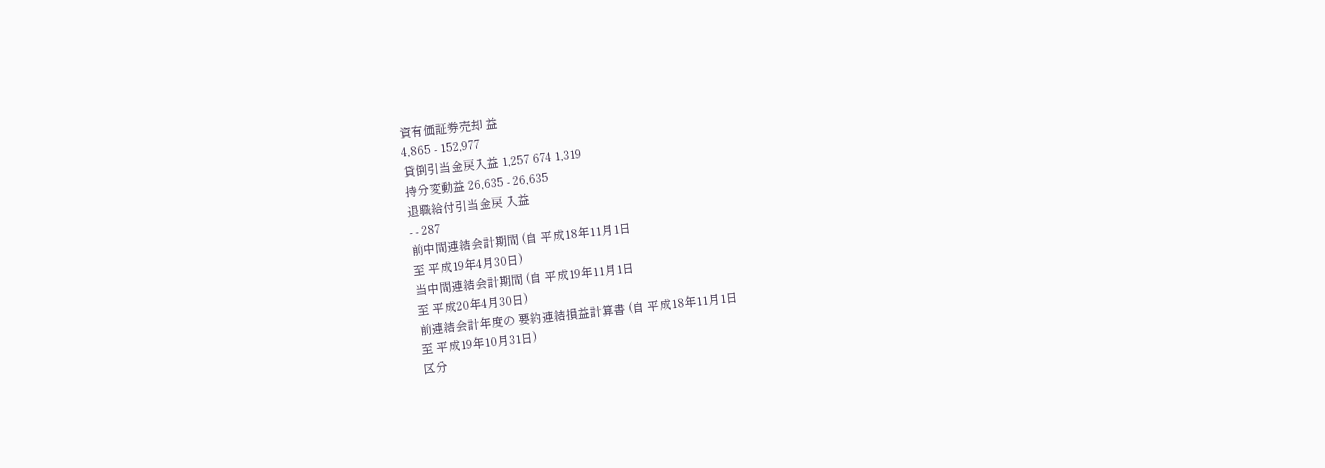資有価証券売却 益
4,865 - 152,977
貸倒引当金戻入益 1,257 674 1,319
持分変動益 26,635 - 26,635
退職給付引当金戻 入益
- - 287
前中間連結会計期間 (自 平成18年11月1日
至 平成19年4月30日)
当中間連結会計期間 (自 平成19年11月1日
至 平成20年4月30日)
前連結会計年度の 要約連結損益計算書 (自 平成18年11月1日
至 平成19年10月31日)
区分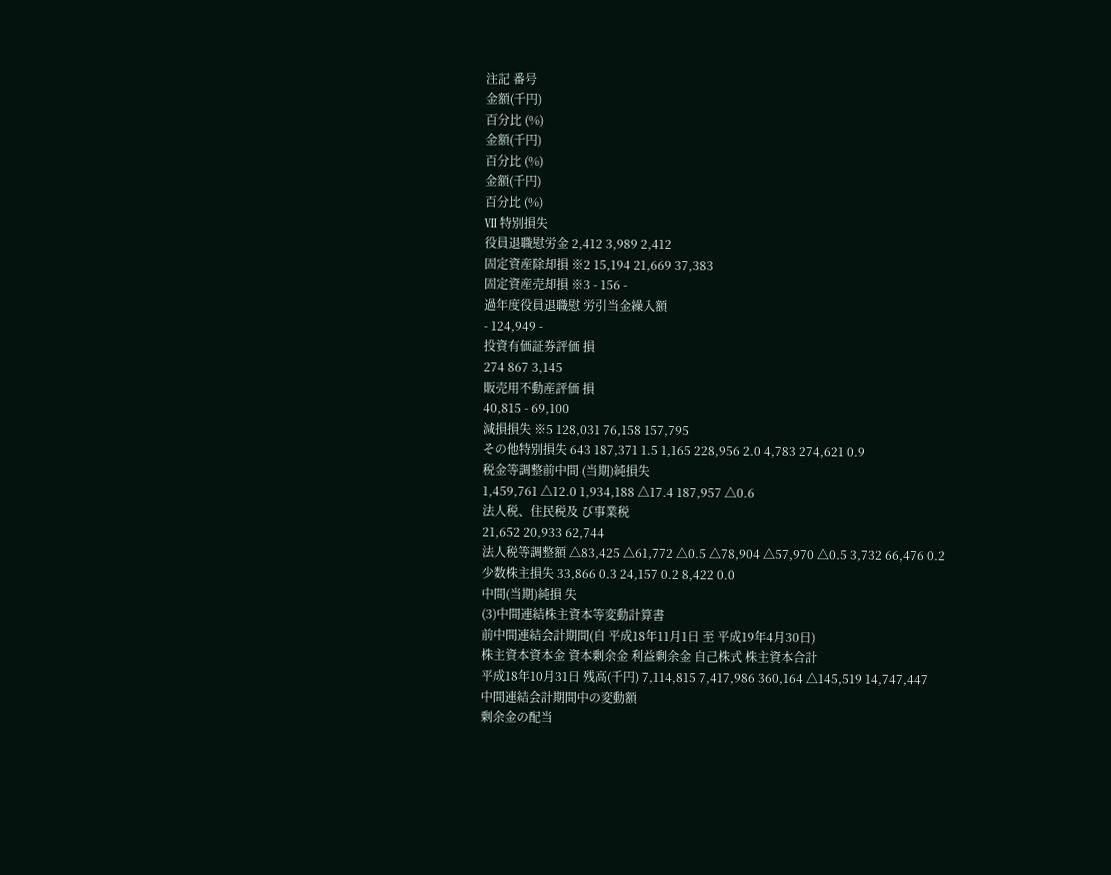注記 番号
金額(千円)
百分比 (%)
金額(千円)
百分比 (%)
金額(千円)
百分比 (%)
Ⅶ 特別損失
役員退職慰労金 2,412 3,989 2,412
固定資産除却損 ※2 15,194 21,669 37,383
固定資産売却損 ※3 - 156 -
過年度役員退職慰 労引当金繰入額
- 124,949 -
投資有価証券評価 損
274 867 3,145
販売用不動産評価 損
40,815 - 69,100
減損損失 ※5 128,031 76,158 157,795
その他特別損失 643 187,371 1.5 1,165 228,956 2.0 4,783 274,621 0.9
税金等調整前中間 (当期)純損失
1,459,761 △12.0 1,934,188 △17.4 187,957 △0.6
法人税、住民税及 び事業税
21,652 20,933 62,744
法人税等調整額 △83,425 △61,772 △0.5 △78,904 △57,970 △0.5 3,732 66,476 0.2
少数株主損失 33,866 0.3 24,157 0.2 8,422 0.0
中間(当期)純損 失
(3)中間連結株主資本等変動計算書
前中間連結会計期間(自 平成18年11月1日 至 平成19年4月30日)
株主資本資本金 資本剰余金 利益剰余金 自己株式 株主資本合計
平成18年10月31日 残高(千円) 7,114,815 7,417,986 360,164 △145,519 14,747,447
中間連結会計期間中の変動額
剰余金の配当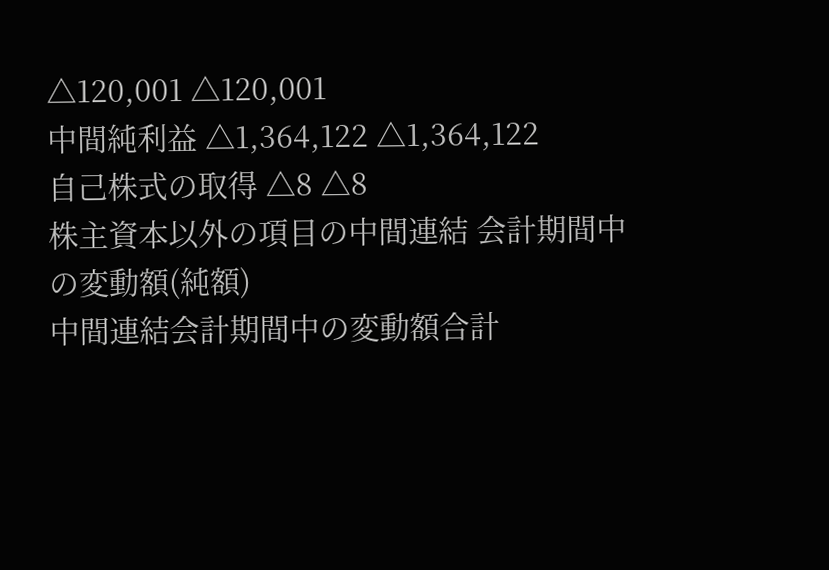△120,001 △120,001
中間純利益 △1,364,122 △1,364,122
自己株式の取得 △8 △8
株主資本以外の項目の中間連結 会計期間中の変動額(純額)
中間連結会計期間中の変動額合計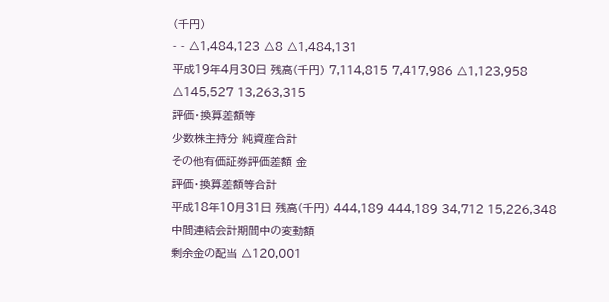(千円)
- - △1,484,123 △8 △1,484,131
平成19年4月30日 残高(千円) 7,114,815 7,417,986 △1,123,958 △145,527 13,263,315
評価・換算差額等
少数株主持分 純資産合計
その他有価証券評価差額 金
評価・換算差額等合計
平成18年10月31日 残高(千円) 444,189 444,189 34,712 15,226,348
中間連結会計期間中の変動額
剰余金の配当 △120,001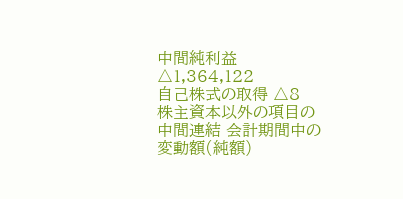中間純利益 △1,364,122
自己株式の取得 △8
株主資本以外の項目の中間連結 会計期間中の変動額(純額)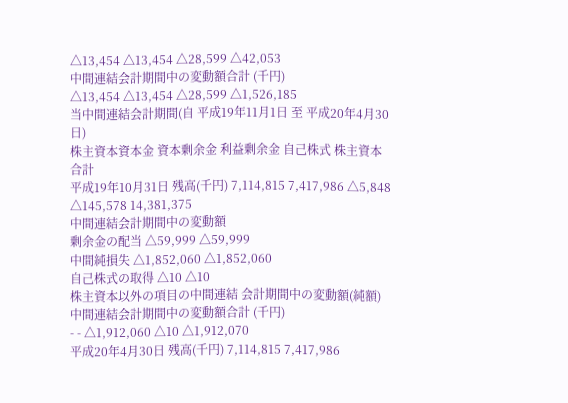△13,454 △13,454 △28,599 △42,053
中間連結会計期間中の変動額合計 (千円)
△13,454 △13,454 △28,599 △1,526,185
当中間連結会計期間(自 平成19年11月1日 至 平成20年4月30日)
株主資本資本金 資本剰余金 利益剰余金 自己株式 株主資本合計
平成19年10月31日 残高(千円) 7,114,815 7,417,986 △5,848 △145,578 14,381,375
中間連結会計期間中の変動額
剰余金の配当 △59,999 △59,999
中間純損失 △1,852,060 △1,852,060
自己株式の取得 △10 △10
株主資本以外の項目の中間連結 会計期間中の変動額(純額)
中間連結会計期間中の変動額合計 (千円)
- - △1,912,060 △10 △1,912,070
平成20年4月30日 残高(千円) 7,114,815 7,417,986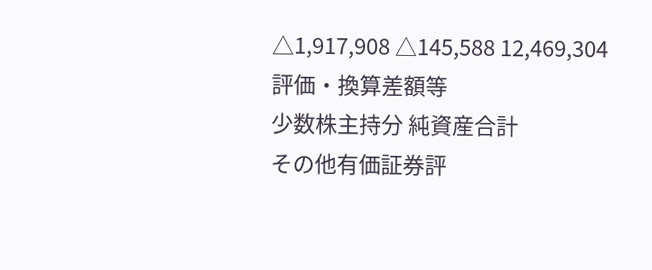△1,917,908 △145,588 12,469,304
評価・換算差額等
少数株主持分 純資産合計
その他有価証券評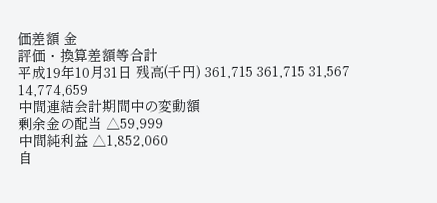価差額 金
評価・換算差額等合計
平成19年10月31日 残高(千円) 361,715 361,715 31,567 14,774,659
中間連結会計期間中の変動額
剰余金の配当 △59,999
中間純利益 △1,852,060
自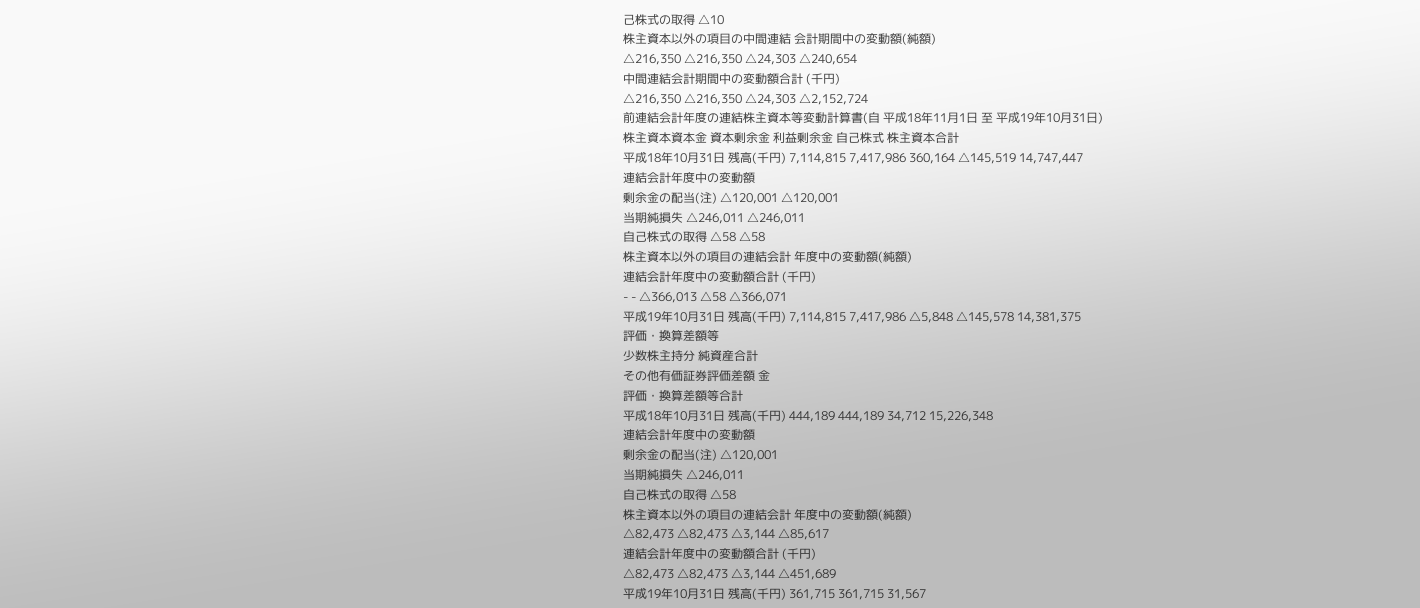己株式の取得 △10
株主資本以外の項目の中間連結 会計期間中の変動額(純額)
△216,350 △216,350 △24,303 △240,654
中間連結会計期間中の変動額合計 (千円)
△216,350 △216,350 △24,303 △2,152,724
前連結会計年度の連結株主資本等変動計算書(自 平成18年11月1日 至 平成19年10月31日)
株主資本資本金 資本剰余金 利益剰余金 自己株式 株主資本合計
平成18年10月31日 残高(千円) 7,114,815 7,417,986 360,164 △145,519 14,747,447
連結会計年度中の変動額
剰余金の配当(注) △120,001 △120,001
当期純損失 △246,011 △246,011
自己株式の取得 △58 △58
株主資本以外の項目の連結会計 年度中の変動額(純額)
連結会計年度中の変動額合計 (千円)
- - △366,013 △58 △366,071
平成19年10月31日 残高(千円) 7,114,815 7,417,986 △5,848 △145,578 14,381,375
評価・換算差額等
少数株主持分 純資産合計
その他有価証券評価差額 金
評価・換算差額等合計
平成18年10月31日 残高(千円) 444,189 444,189 34,712 15,226,348
連結会計年度中の変動額
剰余金の配当(注) △120,001
当期純損失 △246,011
自己株式の取得 △58
株主資本以外の項目の連結会計 年度中の変動額(純額)
△82,473 △82,473 △3,144 △85,617
連結会計年度中の変動額合計 (千円)
△82,473 △82,473 △3,144 △451,689
平成19年10月31日 残高(千円) 361,715 361,715 31,567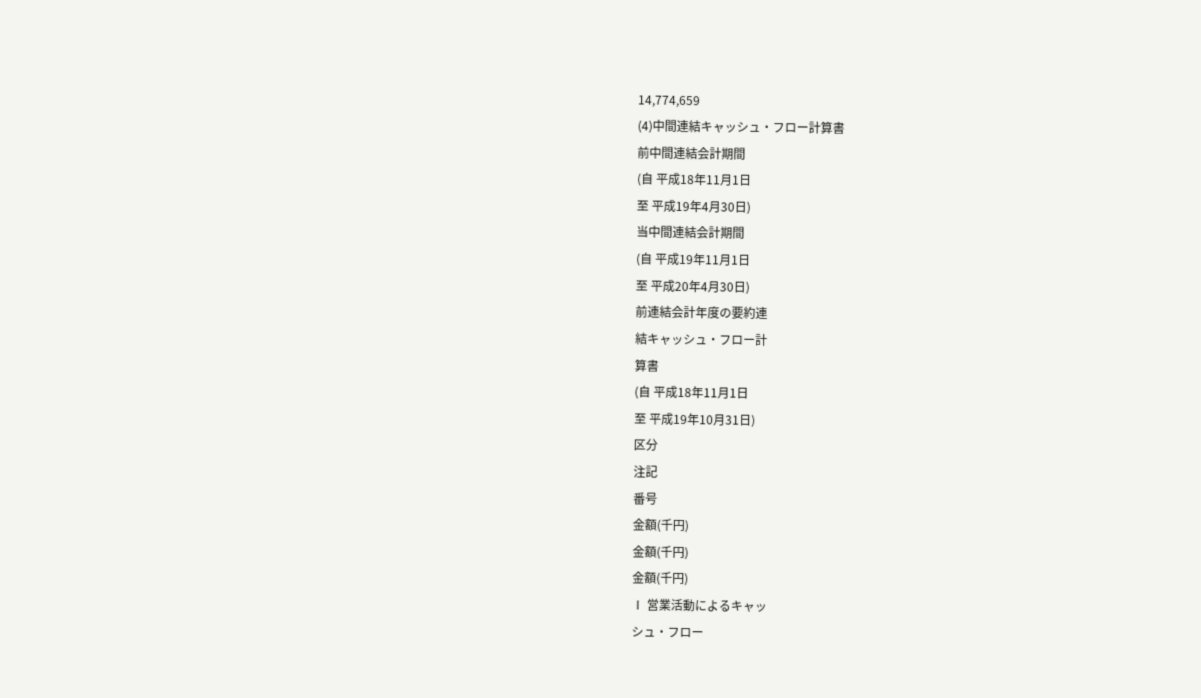14,774,659
(4)中間連結キャッシュ・フロー計算書
前中間連結会計期間
(自 平成18年11月1日
至 平成19年4月30日)
当中間連結会計期間
(自 平成19年11月1日
至 平成20年4月30日)
前連結会計年度の要約連
結キャッシュ・フロー計
算書
(自 平成18年11月1日
至 平成19年10月31日)
区分
注記
番号
金額(千円)
金額(千円)
金額(千円)
Ⅰ 営業活動によるキャッ
シュ・フロー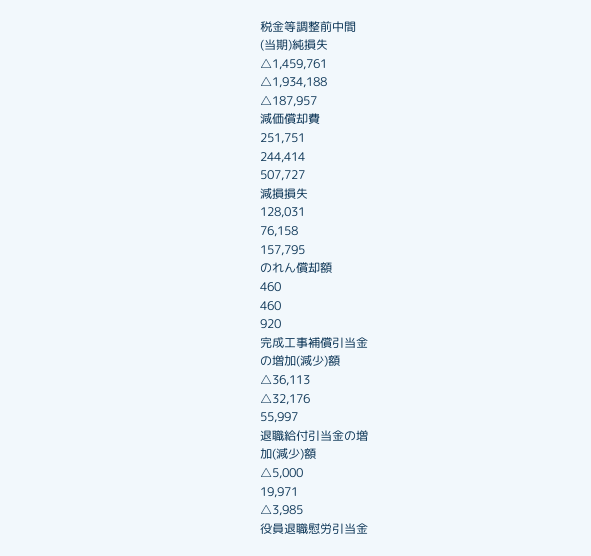税金等調整前中間
(当期)純損失
△1,459,761
△1,934,188
△187,957
減価償却費
251,751
244,414
507,727
減損損失
128,031
76,158
157,795
のれん償却額
460
460
920
完成工事補償引当金
の増加(減少)額
△36,113
△32,176
55,997
退職給付引当金の増
加(減少)額
△5,000
19,971
△3,985
役員退職慰労引当金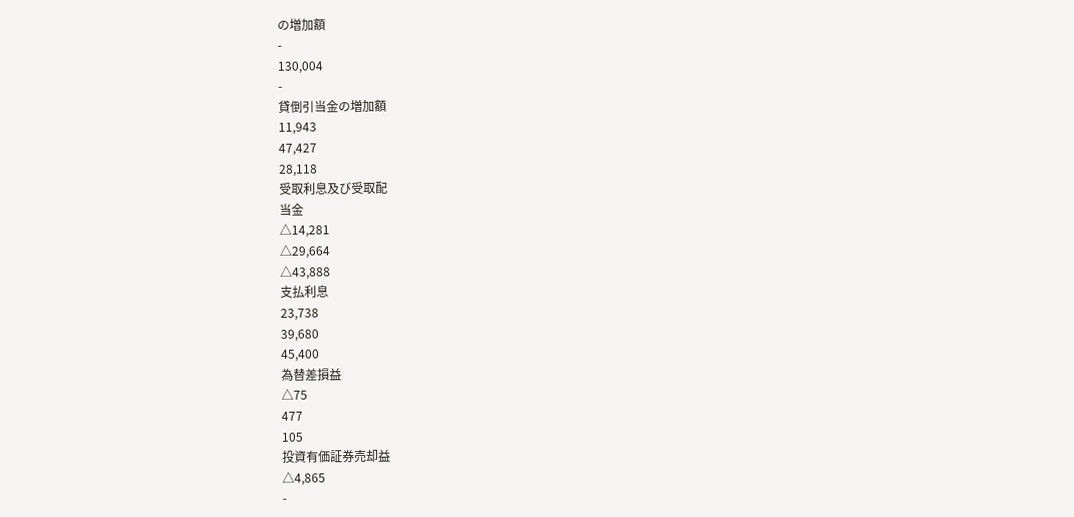の増加額
-
130,004
-
貸倒引当金の増加額
11,943
47,427
28,118
受取利息及び受取配
当金
△14,281
△29,664
△43,888
支払利息
23,738
39,680
45,400
為替差損益
△75
477
105
投資有価証券売却益
△4,865
-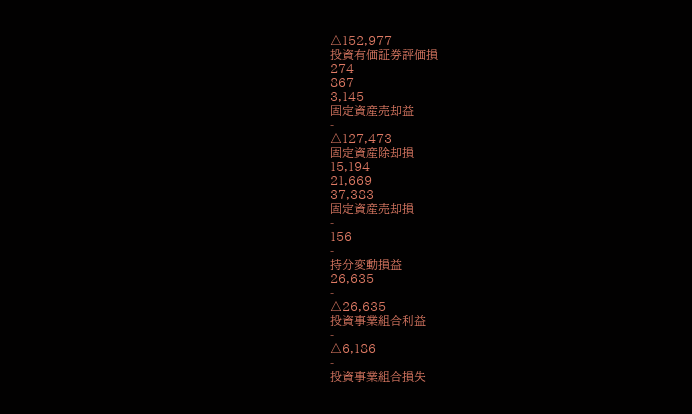△152,977
投資有価証券評価損
274
867
3,145
固定資産売却益
-
△127,473
固定資産除却損
15,194
21,669
37,383
固定資産売却損
-
156
-
持分変動損益
26,635
-
△26,635
投資事業組合利益
-
△6,186
-
投資事業組合損失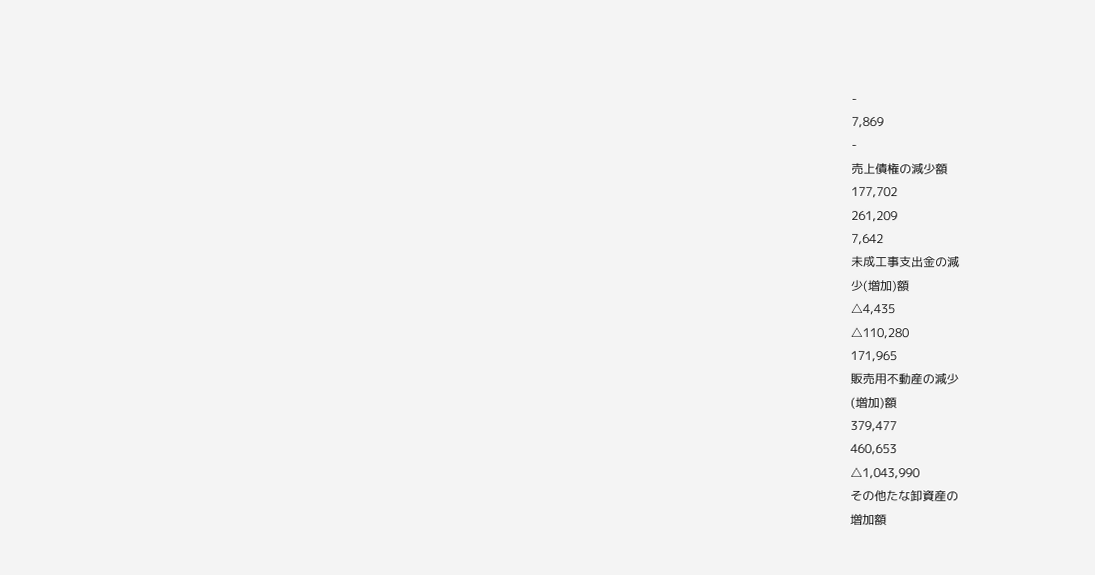-
7,869
-
売上債権の減少額
177,702
261,209
7,642
未成工事支出金の減
少(増加)額
△4,435
△110,280
171,965
販売用不動産の減少
(増加)額
379,477
460,653
△1,043,990
その他たな卸資産の
増加額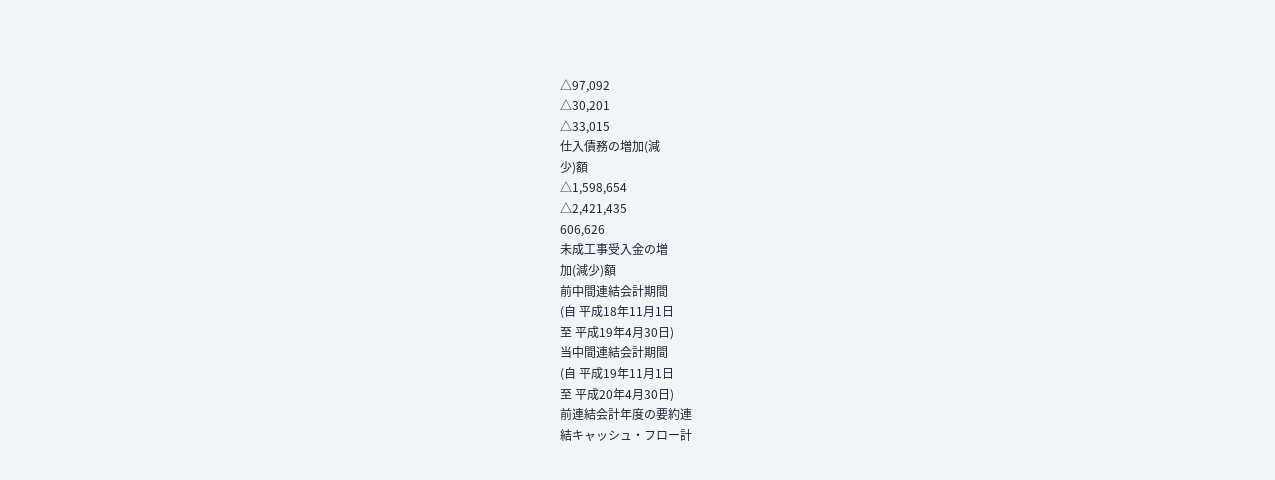△97,092
△30,201
△33,015
仕入債務の増加(減
少)額
△1,598,654
△2,421,435
606,626
未成工事受入金の増
加(減少)額
前中間連結会計期間
(自 平成18年11月1日
至 平成19年4月30日)
当中間連結会計期間
(自 平成19年11月1日
至 平成20年4月30日)
前連結会計年度の要約連
結キャッシュ・フロー計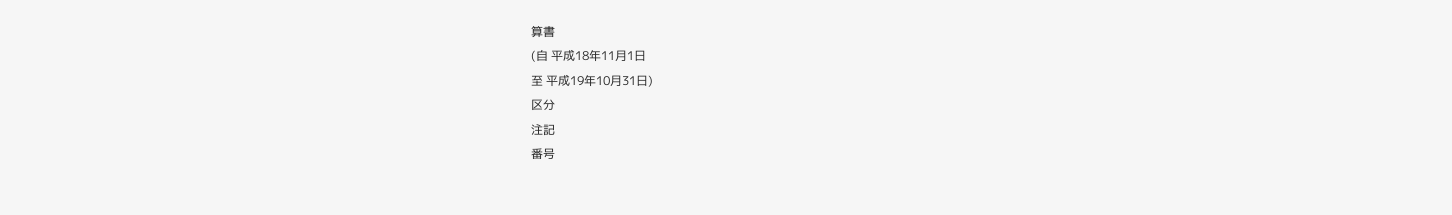算書
(自 平成18年11月1日
至 平成19年10月31日)
区分
注記
番号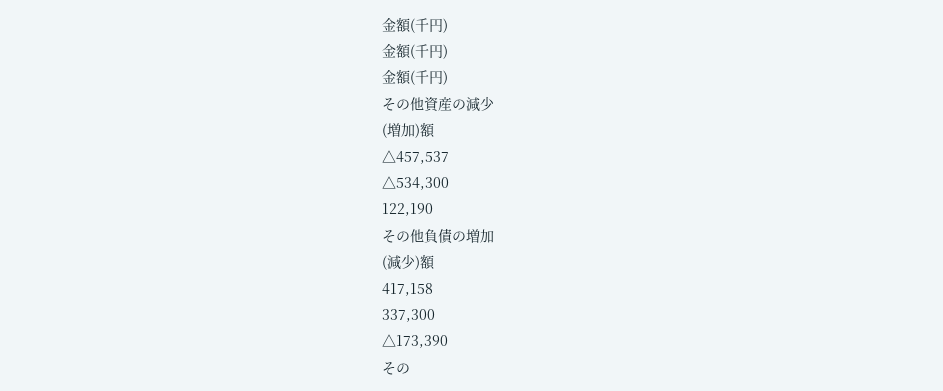金額(千円)
金額(千円)
金額(千円)
その他資産の減少
(増加)額
△457,537
△534,300
122,190
その他負債の増加
(減少)額
417,158
337,300
△173,390
その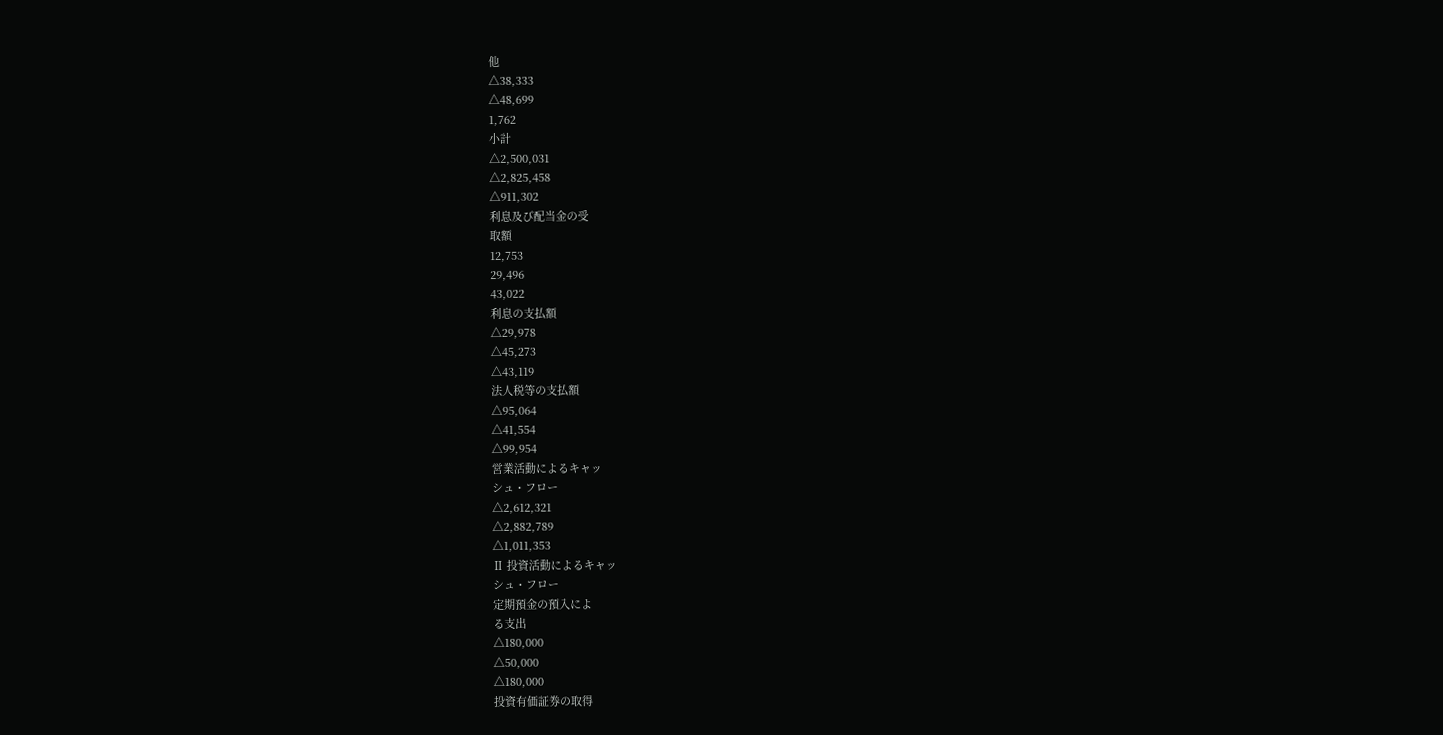他
△38,333
△48,699
1,762
小計
△2,500,031
△2,825,458
△911,302
利息及び配当金の受
取額
12,753
29,496
43,022
利息の支払額
△29,978
△45,273
△43,119
法人税等の支払額
△95,064
△41,554
△99,954
営業活動によるキャッ
シュ・フロー
△2,612,321
△2,882,789
△1,011,353
Ⅱ 投資活動によるキャッ
シュ・フロー
定期預金の預入によ
る支出
△180,000
△50,000
△180,000
投資有価証券の取得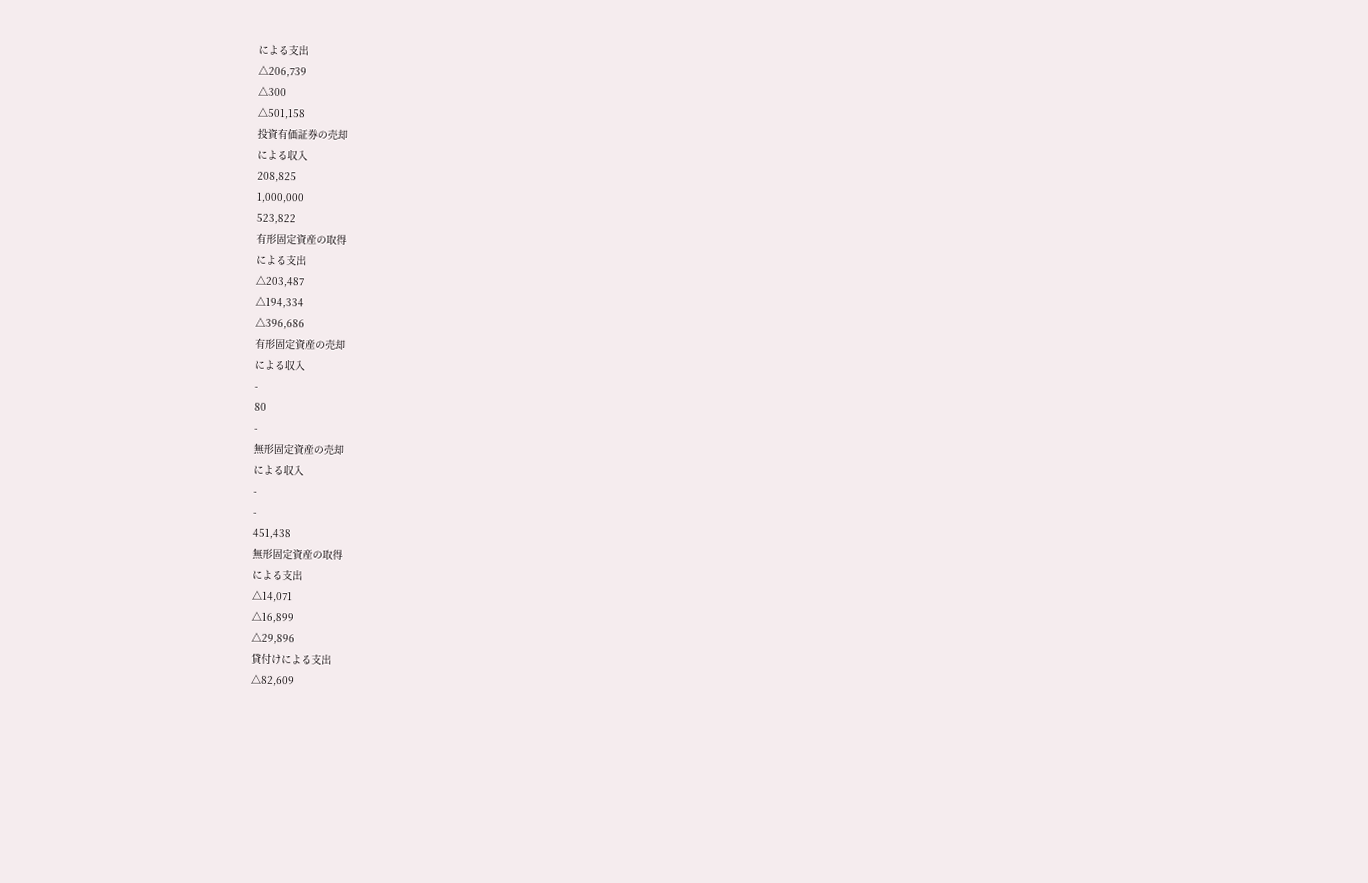による支出
△206,739
△300
△501,158
投資有価証券の売却
による収入
208,825
1,000,000
523,822
有形固定資産の取得
による支出
△203,487
△194,334
△396,686
有形固定資産の売却
による収入
-
80
-
無形固定資産の売却
による収入
-
-
451,438
無形固定資産の取得
による支出
△14,071
△16,899
△29,896
貸付けによる支出
△82,609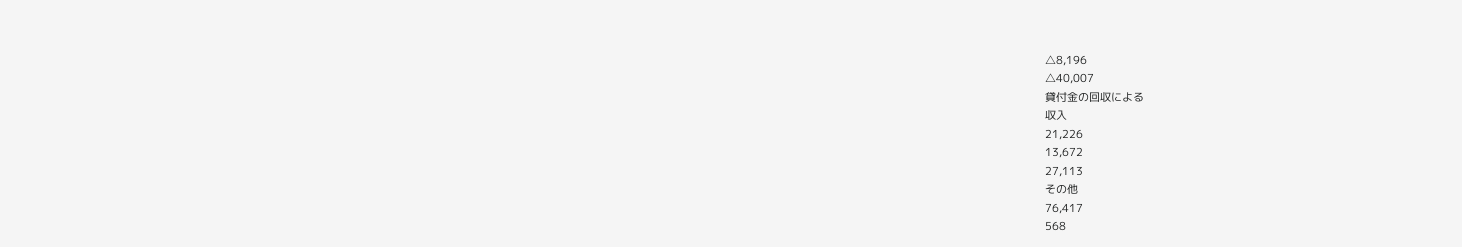△8,196
△40,007
貸付金の回収による
収入
21,226
13,672
27,113
その他
76,417
568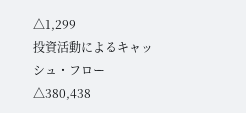△1,299
投資活動によるキャッ
シュ・フロー
△380,438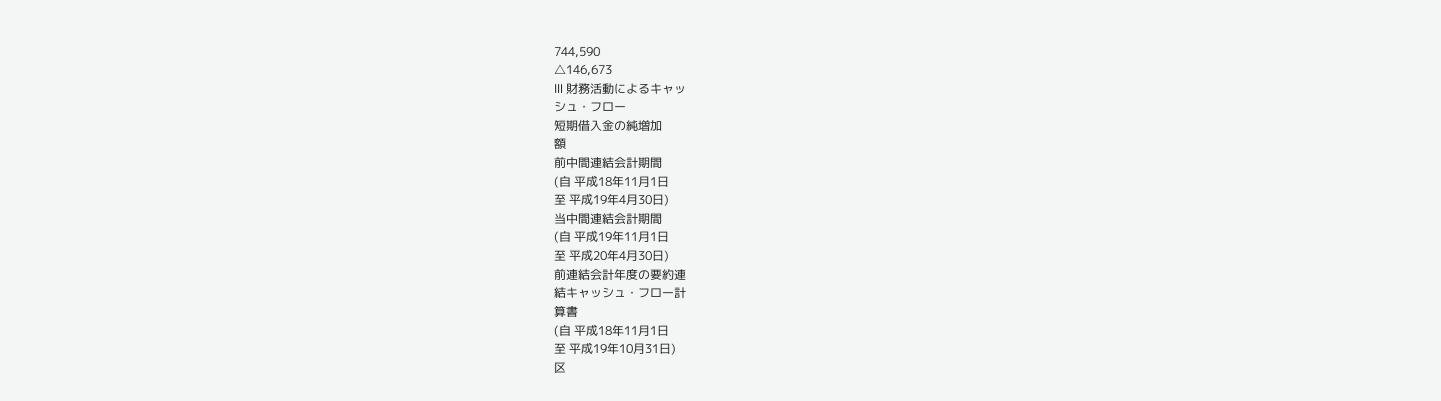744,590
△146,673
Ⅲ 財務活動によるキャッ
シュ・フロー
短期借入金の純増加
額
前中間連結会計期間
(自 平成18年11月1日
至 平成19年4月30日)
当中間連結会計期間
(自 平成19年11月1日
至 平成20年4月30日)
前連結会計年度の要約連
結キャッシュ・フロー計
算書
(自 平成18年11月1日
至 平成19年10月31日)
区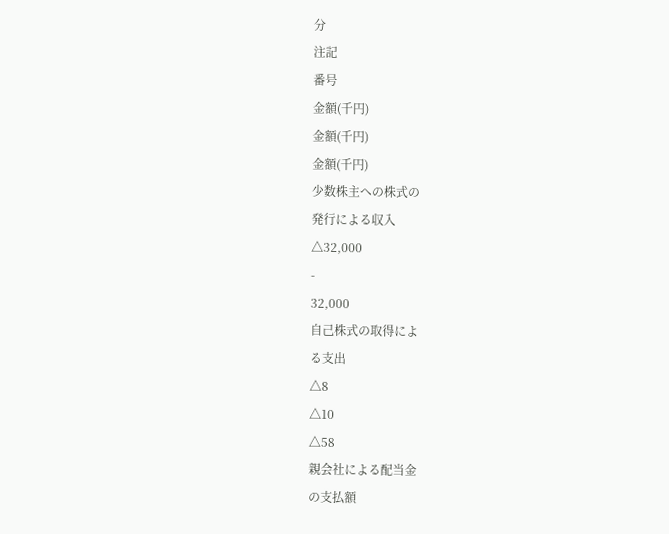分
注記
番号
金額(千円)
金額(千円)
金額(千円)
少数株主への株式の
発行による収入
△32,000
-
32,000
自己株式の取得によ
る支出
△8
△10
△58
親会社による配当金
の支払額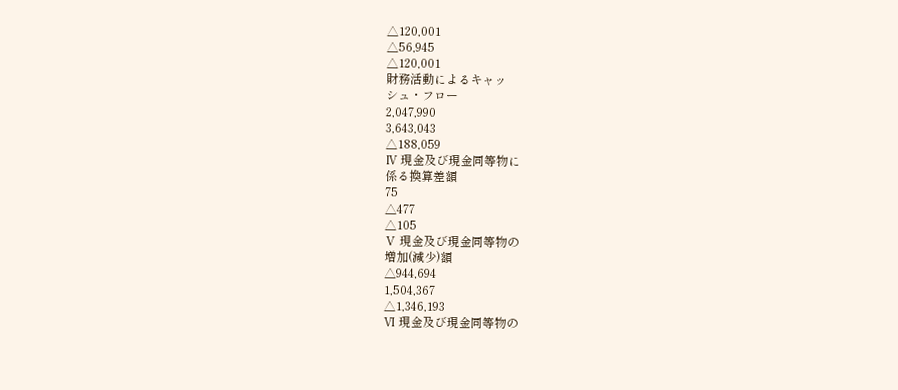△120,001
△56,945
△120,001
財務活動によるキャッ
シュ・フロー
2,047,990
3,643,043
△188,059
Ⅳ 現金及び現金同等物に
係る換算差額
75
△477
△105
Ⅴ 現金及び現金同等物の
増加(減少)額
△944,694
1,504,367
△1,346,193
Ⅵ 現金及び現金同等物の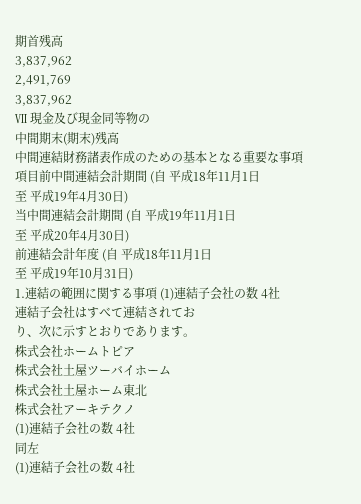期首残高
3,837,962
2,491,769
3,837,962
Ⅶ 現金及び現金同等物の
中間期末(期末)残高
中間連結財務諸表作成のための基本となる重要な事項
項目前中間連結会計期間 (自 平成18年11月1日
至 平成19年4月30日)
当中間連結会計期間 (自 平成19年11月1日
至 平成20年4月30日)
前連結会計年度 (自 平成18年11月1日
至 平成19年10月31日)
1.連結の範囲に関する事項 (1)連結子会社の数 4社
連結子会社はすべて連結されてお
り、次に示すとおりであります。
株式会社ホームトピア
株式会社土屋ツーバイホーム
株式会社土屋ホーム東北
株式会社アーキテクノ
(1)連結子会社の数 4社
同左
(1)連結子会社の数 4社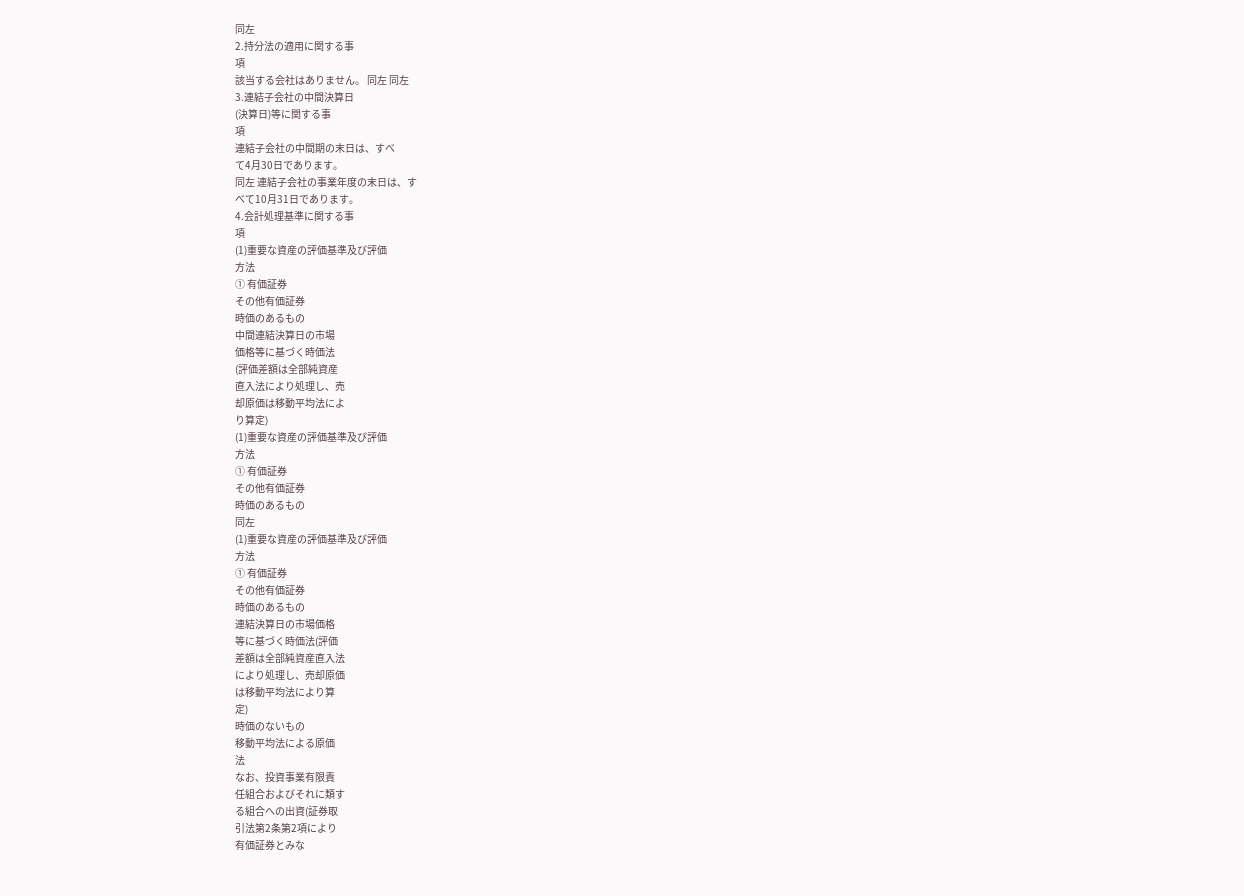同左
2.持分法の適用に関する事
項
該当する会社はありません。 同左 同左
3.連結子会社の中間決算日
(決算日)等に関する事
項
連結子会社の中間期の末日は、すべ
て4月30日であります。
同左 連結子会社の事業年度の末日は、す
べて10月31日であります。
4.会計処理基準に関する事
項
(1)重要な資産の評価基準及び評価
方法
① 有価証券
その他有価証券
時価のあるもの
中間連結決算日の市場
価格等に基づく時価法
(評価差額は全部純資産
直入法により処理し、売
却原価は移動平均法によ
り算定)
(1)重要な資産の評価基準及び評価
方法
① 有価証券
その他有価証券
時価のあるもの
同左
(1)重要な資産の評価基準及び評価
方法
① 有価証券
その他有価証券
時価のあるもの
連結決算日の市場価格
等に基づく時価法(評価
差額は全部純資産直入法
により処理し、売却原価
は移動平均法により算
定)
時価のないもの
移動平均法による原価
法
なお、投資事業有限責
任組合およびそれに類す
る組合への出資(証券取
引法第2条第2項により
有価証券とみな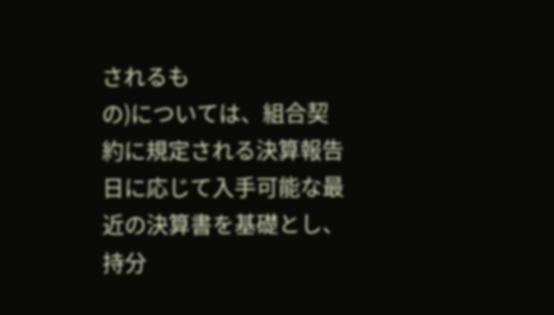されるも
の)については、組合契
約に規定される決算報告
日に応じて入手可能な最
近の決算書を基礎とし、
持分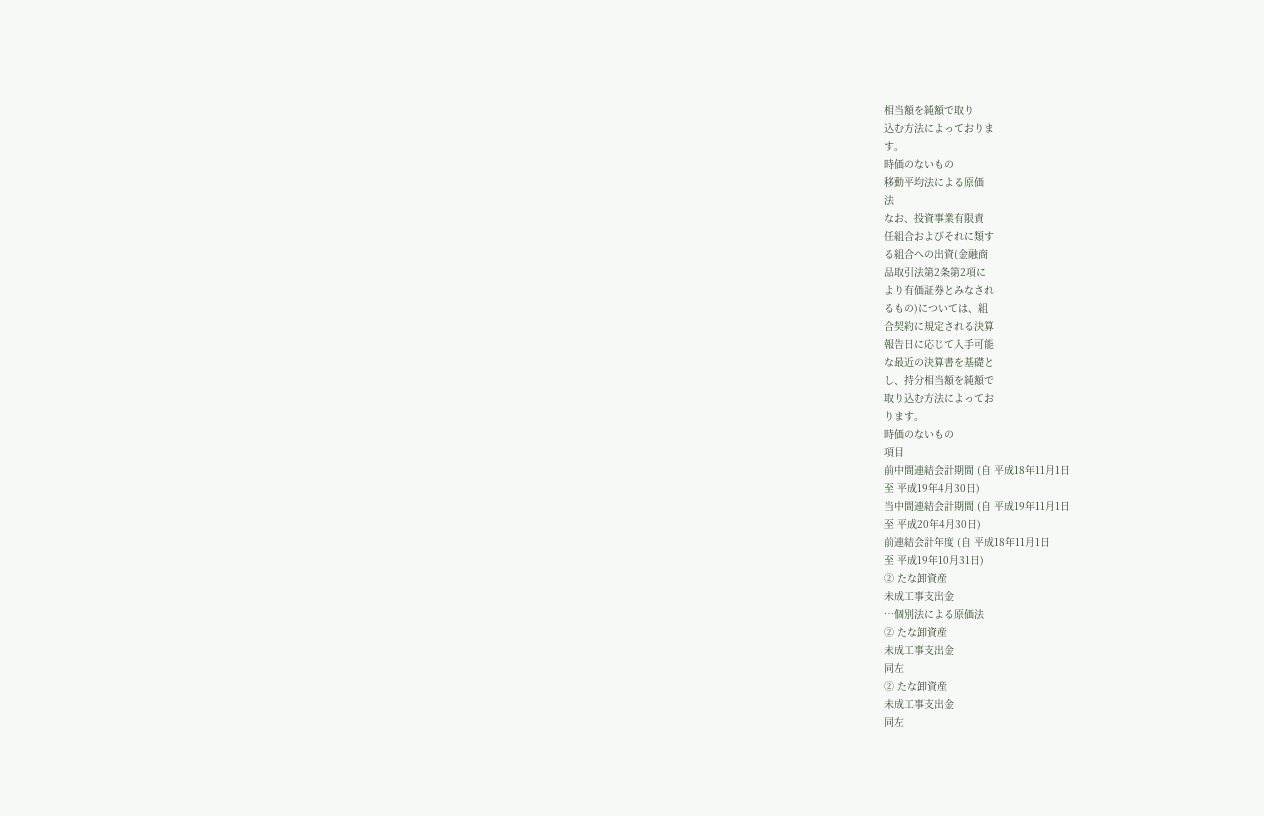相当額を純額で取り
込む方法によっておりま
す。
時価のないもの
移動平均法による原価
法
なお、投資事業有限責
任組合およびそれに類す
る組合への出資(金融商
品取引法第2条第2項に
より有価証券とみなされ
るもの)については、組
合契約に規定される決算
報告日に応じて入手可能
な最近の決算書を基礎と
し、持分相当額を純額で
取り込む方法によってお
ります。
時価のないもの
項目
前中間連結会計期間 (自 平成18年11月1日
至 平成19年4月30日)
当中間連結会計期間 (自 平成19年11月1日
至 平成20年4月30日)
前連結会計年度 (自 平成18年11月1日
至 平成19年10月31日)
② たな卸資産
未成工事支出金
…個別法による原価法
② たな卸資産
未成工事支出金
同左
② たな卸資産
未成工事支出金
同左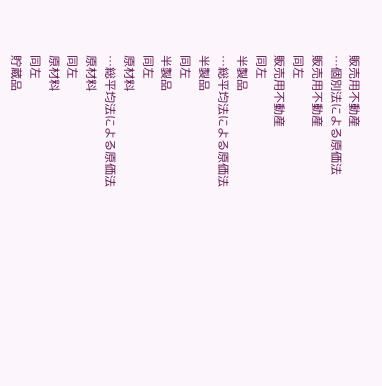販売用不動産
…個別法による原価法
販売用不動産
同左
販売用不動産
同左
半製品
…総平均法による原価法
半製品
同左
半製品
同左
原材料
…総平均法による原価法
原材料
同左
原材料
同左
貯蔵品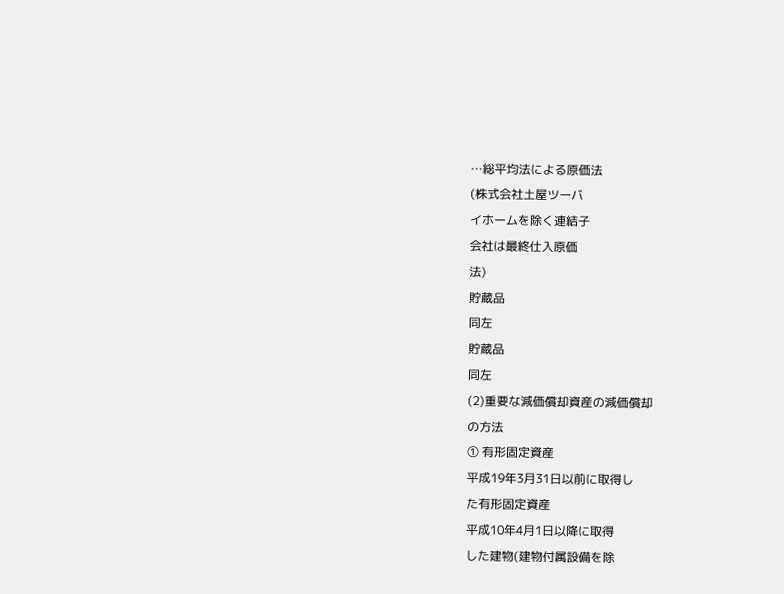…総平均法による原価法
(株式会社土屋ツーバ
イホームを除く連結子
会社は最終仕入原価
法)
貯蔵品
同左
貯蔵品
同左
(2)重要な減価償却資産の減価償却
の方法
① 有形固定資産
平成19年3月31日以前に取得し
た有形固定資産
平成10年4月1日以降に取得
した建物(建物付属設備を除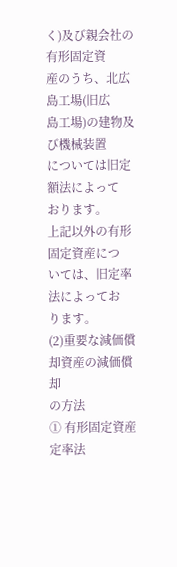く)及び親会社の有形固定資
産のうち、北広島工場(旧広
島工場)の建物及び機械装置
については旧定額法によって
おります。
上記以外の有形固定資産につ
いては、旧定率法によってお
ります。
(2)重要な減価償却資産の減価償却
の方法
① 有形固定資産
定率法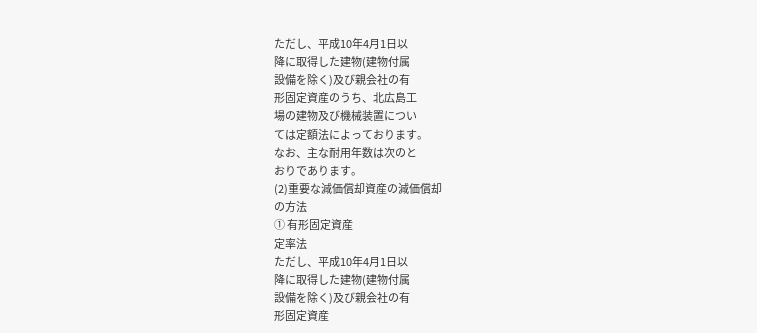ただし、平成10年4月1日以
降に取得した建物(建物付属
設備を除く)及び親会社の有
形固定資産のうち、北広島工
場の建物及び機械装置につい
ては定額法によっております。
なお、主な耐用年数は次のと
おりであります。
(2)重要な減価償却資産の減価償却
の方法
① 有形固定資産
定率法
ただし、平成10年4月1日以
降に取得した建物(建物付属
設備を除く)及び親会社の有
形固定資産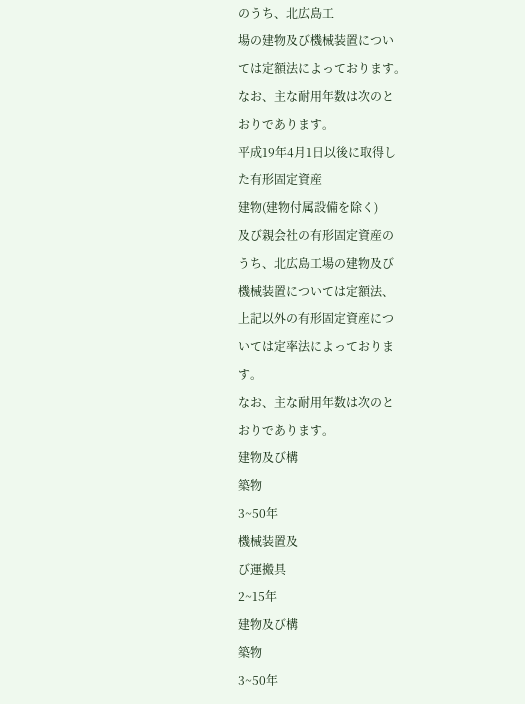のうち、北広島工
場の建物及び機械装置につい
ては定額法によっております。
なお、主な耐用年数は次のと
おりであります。
平成19年4月1日以後に取得し
た有形固定資産
建物(建物付属設備を除く)
及び親会社の有形固定資産の
うち、北広島工場の建物及び
機械装置については定額法、
上記以外の有形固定資産につ
いては定率法によっておりま
す。
なお、主な耐用年数は次のと
おりであります。
建物及び構
築物
3~50年
機械装置及
び運搬具
2~15年
建物及び構
築物
3~50年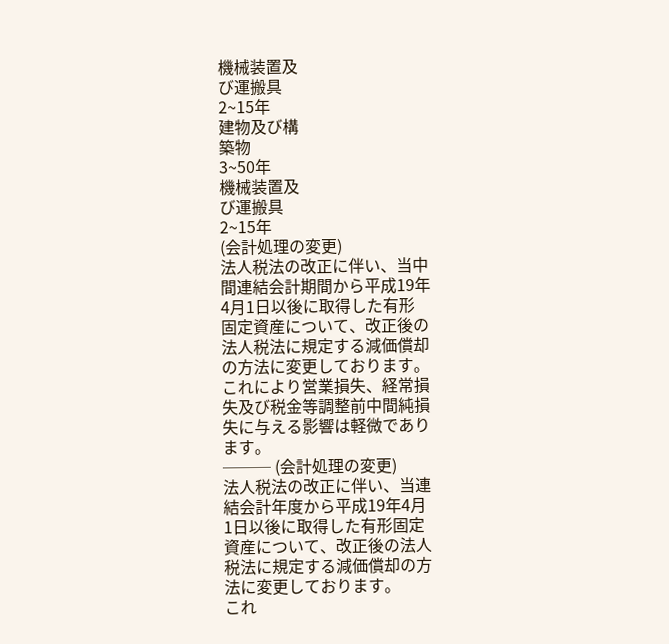機械装置及
び運搬具
2~15年
建物及び構
築物
3~50年
機械装置及
び運搬具
2~15年
(会計処理の変更)
法人税法の改正に伴い、当中
間連結会計期間から平成19年
4月1日以後に取得した有形
固定資産について、改正後の
法人税法に規定する減価償却
の方法に変更しております。
これにより営業損失、経常損
失及び税金等調整前中間純損
失に与える影響は軽微であり
ます。
─── (会計処理の変更)
法人税法の改正に伴い、当連
結会計年度から平成19年4月
1日以後に取得した有形固定
資産について、改正後の法人
税法に規定する減価償却の方
法に変更しております。
これ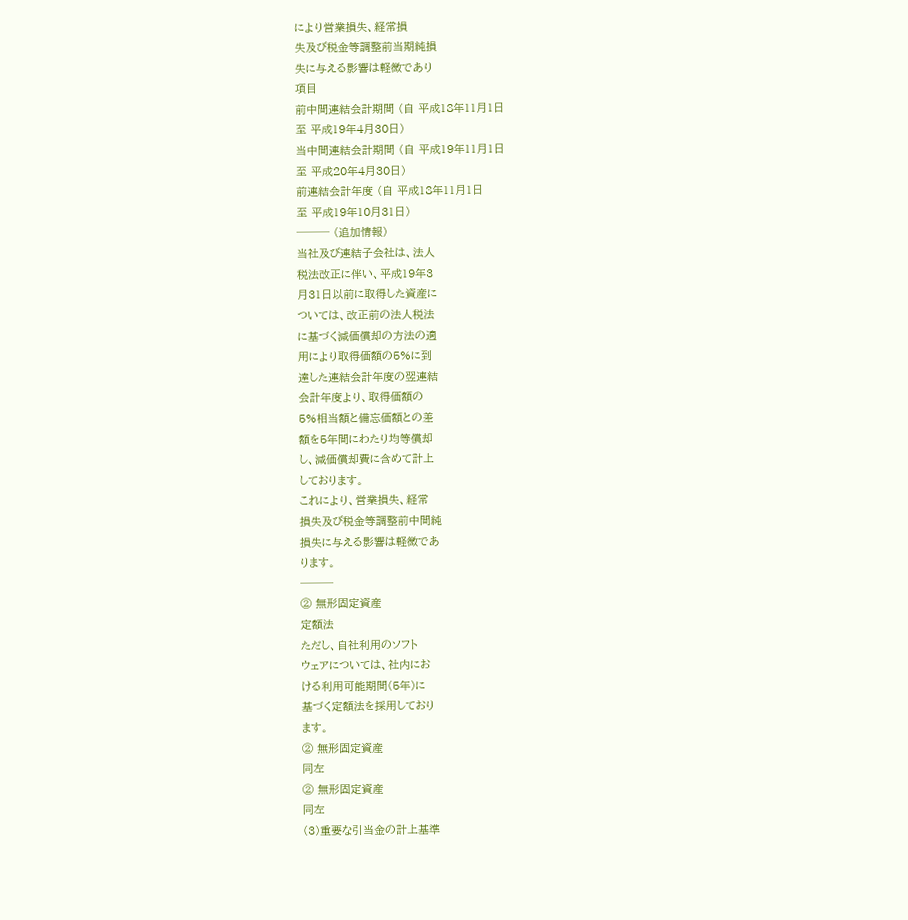により営業損失、経常損
失及び税金等調整前当期純損
失に与える影響は軽微であり
項目
前中間連結会計期間 (自 平成18年11月1日
至 平成19年4月30日)
当中間連結会計期間 (自 平成19年11月1日
至 平成20年4月30日)
前連結会計年度 (自 平成18年11月1日
至 平成19年10月31日)
─── (追加情報)
当社及び連結子会社は、法人
税法改正に伴い、平成19年3
月31日以前に取得した資産に
ついては、改正前の法人税法
に基づく減価償却の方法の適
用により取得価額の5%に到
達した連結会計年度の翌連結
会計年度より、取得価額の
5%相当額と備忘価額との差
額を5年間にわたり均等償却
し、減価償却費に含めて計上
しております。
これにより、営業損失、経常
損失及び税金等調整前中間純
損失に与える影響は軽微であ
ります。
───
② 無形固定資産
定額法
ただし、自社利用のソフト
ウェアについては、社内にお
ける利用可能期間(5年)に
基づく定額法を採用しており
ます。
② 無形固定資産
同左
② 無形固定資産
同左
(3)重要な引当金の計上基準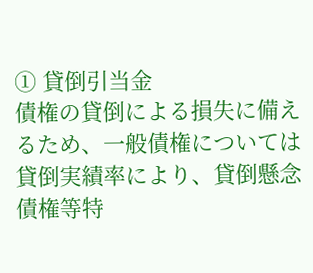① 貸倒引当金
債権の貸倒による損失に備え
るため、一般債権については
貸倒実績率により、貸倒懸念
債権等特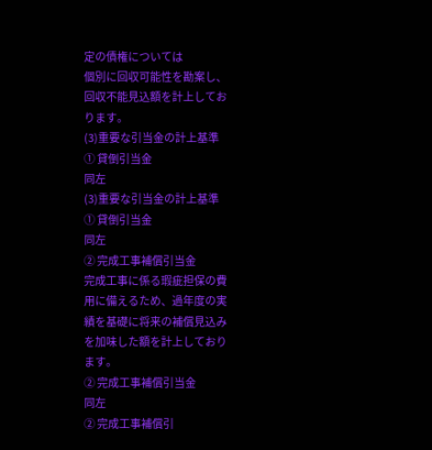定の債権については
個別に回収可能性を勘案し、
回収不能見込額を計上してお
ります。
(3)重要な引当金の計上基準
① 貸倒引当金
同左
(3)重要な引当金の計上基準
① 貸倒引当金
同左
② 完成工事補償引当金
完成工事に係る瑕疵担保の費
用に備えるため、過年度の実
績を基礎に将来の補償見込み
を加味した額を計上しており
ます。
② 完成工事補償引当金
同左
② 完成工事補償引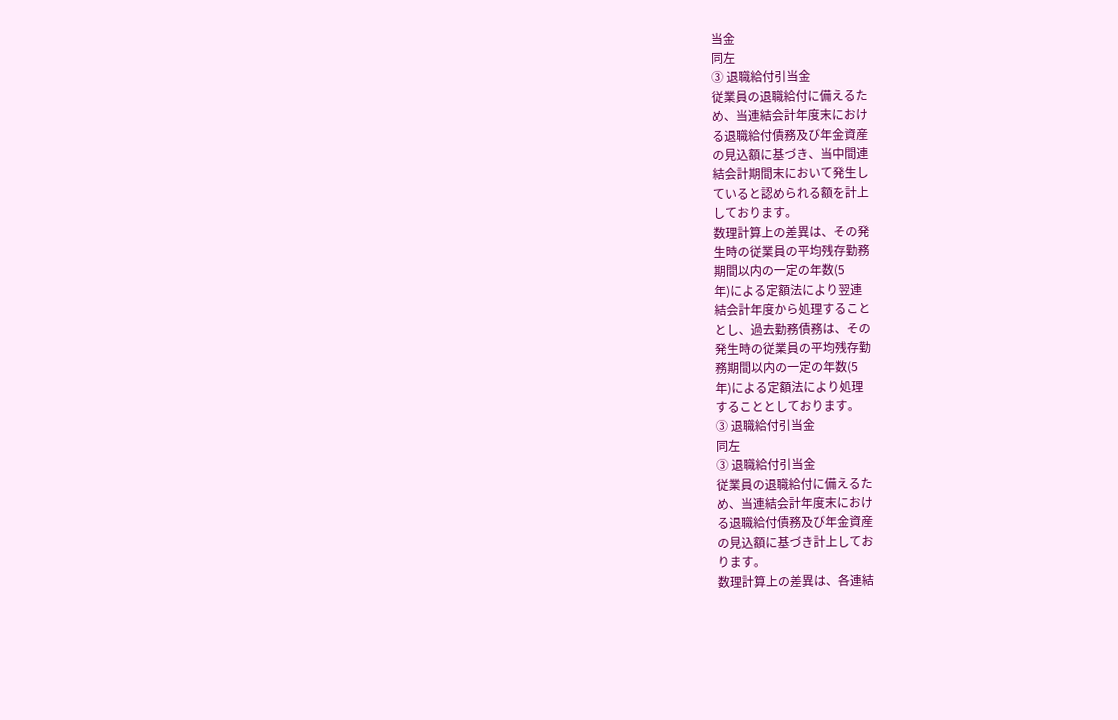当金
同左
③ 退職給付引当金
従業員の退職給付に備えるた
め、当連結会計年度末におけ
る退職給付債務及び年金資産
の見込額に基づき、当中間連
結会計期間末において発生し
ていると認められる額を計上
しております。
数理計算上の差異は、その発
生時の従業員の平均残存勤務
期間以内の一定の年数(5
年)による定額法により翌連
結会計年度から処理すること
とし、過去勤務債務は、その
発生時の従業員の平均残存勤
務期間以内の一定の年数(5
年)による定額法により処理
することとしております。
③ 退職給付引当金
同左
③ 退職給付引当金
従業員の退職給付に備えるた
め、当連結会計年度末におけ
る退職給付債務及び年金資産
の見込額に基づき計上してお
ります。
数理計算上の差異は、各連結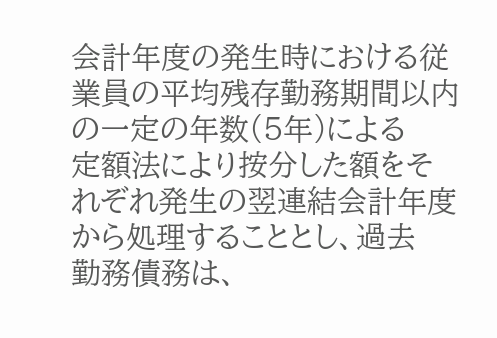会計年度の発生時における従
業員の平均残存勤務期間以内
の一定の年数(5年)による
定額法により按分した額をそ
れぞれ発生の翌連結会計年度
から処理することとし、過去
勤務債務は、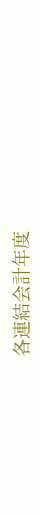各連結会計年度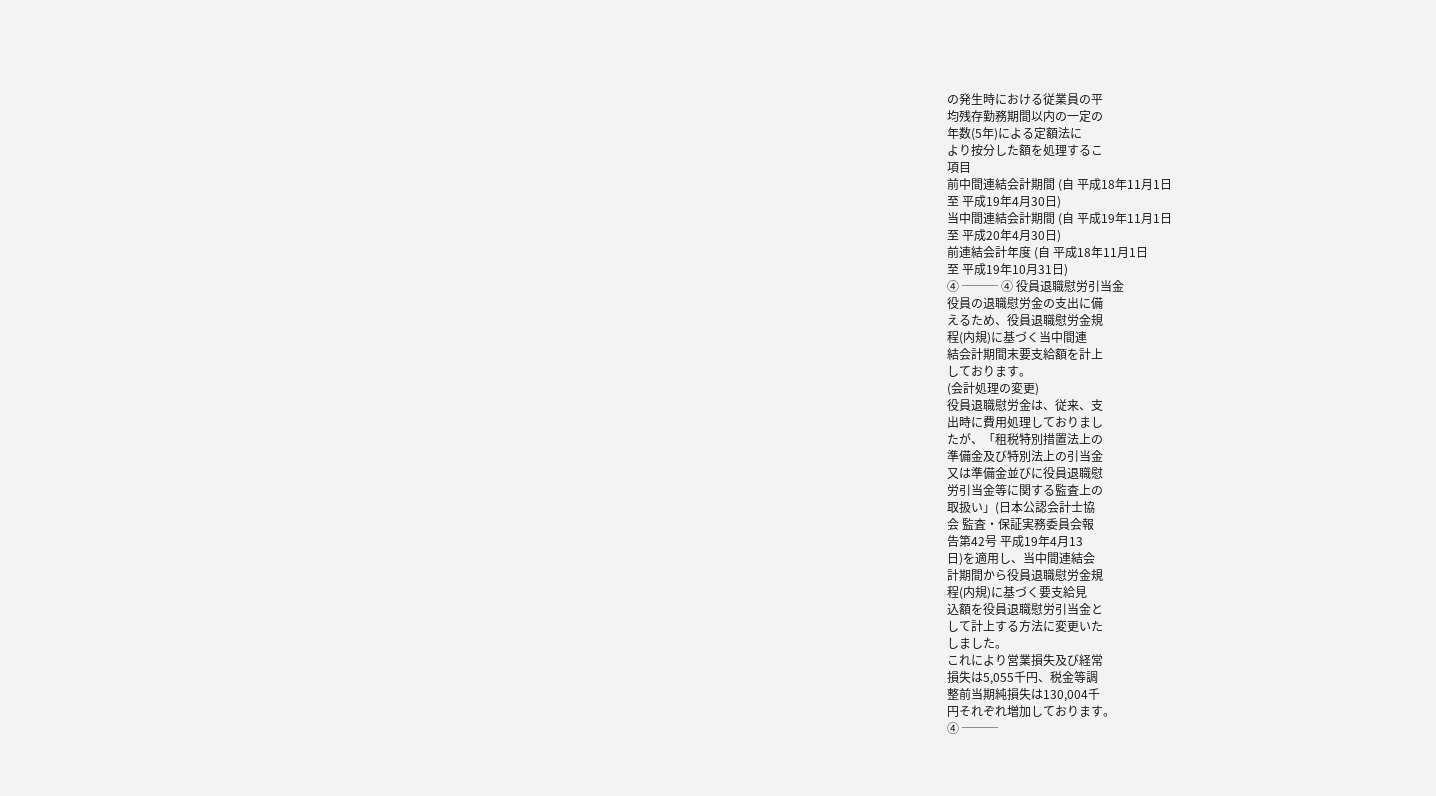の発生時における従業員の平
均残存勤務期間以内の一定の
年数(5年)による定額法に
より按分した額を処理するこ
項目
前中間連結会計期間 (自 平成18年11月1日
至 平成19年4月30日)
当中間連結会計期間 (自 平成19年11月1日
至 平成20年4月30日)
前連結会計年度 (自 平成18年11月1日
至 平成19年10月31日)
④ ─── ④ 役員退職慰労引当金
役員の退職慰労金の支出に備
えるため、役員退職慰労金規
程(内規)に基づく当中間連
結会計期間末要支給額を計上
しております。
(会計処理の変更)
役員退職慰労金は、従来、支
出時に費用処理しておりまし
たが、「租税特別措置法上の
準備金及び特別法上の引当金
又は準備金並びに役員退職慰
労引当金等に関する監査上の
取扱い」(日本公認会計士協
会 監査・保証実務委員会報
告第42号 平成19年4月13
日)を適用し、当中間連結会
計期間から役員退職慰労金規
程(内規)に基づく要支給見
込額を役員退職慰労引当金と
して計上する方法に変更いた
しました。
これにより営業損失及び経常
損失は5,055千円、税金等調
整前当期純損失は130,004千
円それぞれ増加しております。
④ ───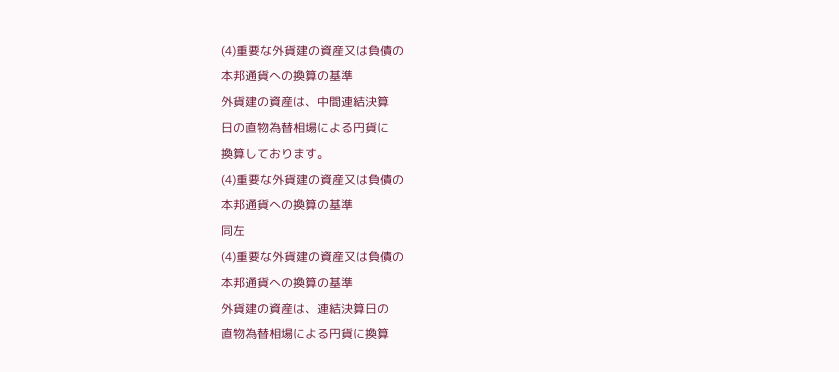(4)重要な外貨建の資産又は負債の
本邦通貨への換算の基準
外貨建の資産は、中間連結決算
日の直物為替相場による円貨に
換算しております。
(4)重要な外貨建の資産又は負債の
本邦通貨への換算の基準
同左
(4)重要な外貨建の資産又は負債の
本邦通貨への換算の基準
外貨建の資産は、連結決算日の
直物為替相場による円貨に換算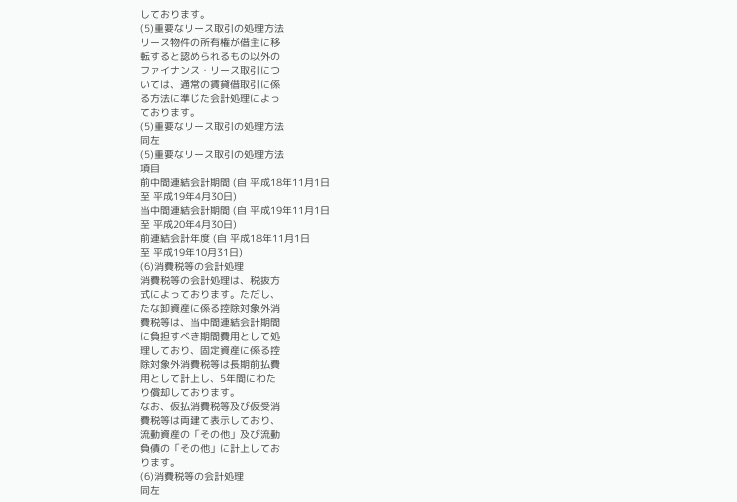しております。
(5)重要なリース取引の処理方法
リース物件の所有権が借主に移
転すると認められるもの以外の
ファイナンス・リース取引につ
いては、通常の賃貸借取引に係
る方法に準じた会計処理によっ
ております。
(5)重要なリース取引の処理方法
同左
(5)重要なリース取引の処理方法
項目
前中間連結会計期間 (自 平成18年11月1日
至 平成19年4月30日)
当中間連結会計期間 (自 平成19年11月1日
至 平成20年4月30日)
前連結会計年度 (自 平成18年11月1日
至 平成19年10月31日)
(6)消費税等の会計処理
消費税等の会計処理は、税抜方
式によっております。ただし、
たな卸資産に係る控除対象外消
費税等は、当中間連結会計期間
に負担すべき期間費用として処
理しており、固定資産に係る控
除対象外消費税等は長期前払費
用として計上し、5年間にわた
り償却しております。
なお、仮払消費税等及び仮受消
費税等は両建て表示しており、
流動資産の「その他」及び流動
負債の「その他」に計上してお
ります。
(6)消費税等の会計処理
同左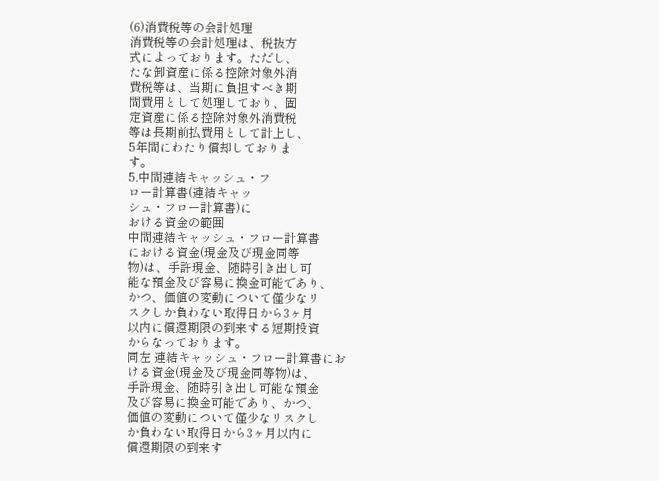(6)消費税等の会計処理
消費税等の会計処理は、税抜方
式によっております。ただし、
たな卸資産に係る控除対象外消
費税等は、当期に負担すべき期
間費用として処理しており、固
定資産に係る控除対象外消費税
等は長期前払費用として計上し、
5年間にわたり償却しておりま
す。
5.中間連結キャッシュ・フ
ロー計算書(連結キャッ
シュ・フロー計算書)に
おける資金の範囲
中間連結キャッシュ・フロー計算書
における資金(現金及び現金同等
物)は、手許現金、随時引き出し可
能な預金及び容易に換金可能であり、
かつ、価値の変動について僅少なリ
スクしか負わない取得日から3ヶ月
以内に償還期限の到来する短期投資
からなっております。
同左 連結キャッシュ・フロー計算書にお
ける資金(現金及び現金同等物)は、
手許現金、随時引き出し可能な預金
及び容易に換金可能であり、かつ、
価値の変動について僅少なリスクし
か負わない取得日から3ヶ月以内に
償還期限の到来す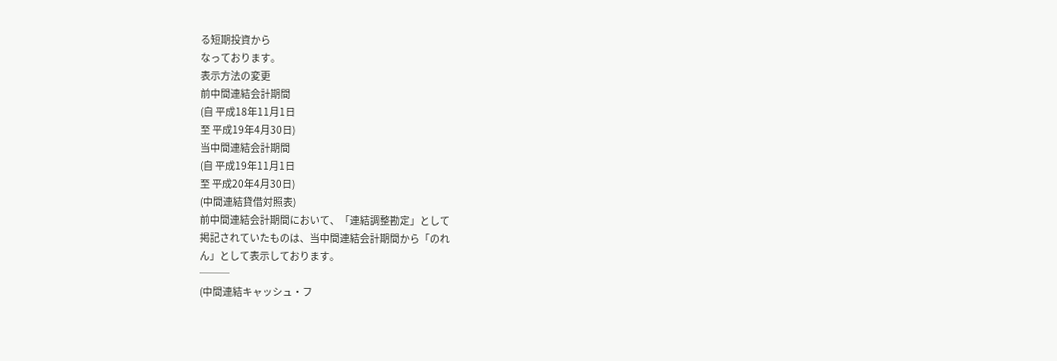る短期投資から
なっております。
表示方法の変更
前中間連結会計期間
(自 平成18年11月1日
至 平成19年4月30日)
当中間連結会計期間
(自 平成19年11月1日
至 平成20年4月30日)
(中間連結貸借対照表)
前中間連結会計期間において、「連結調整勘定」として
掲記されていたものは、当中間連結会計期間から「のれ
ん」として表示しております。
───
(中間連結キャッシュ・フ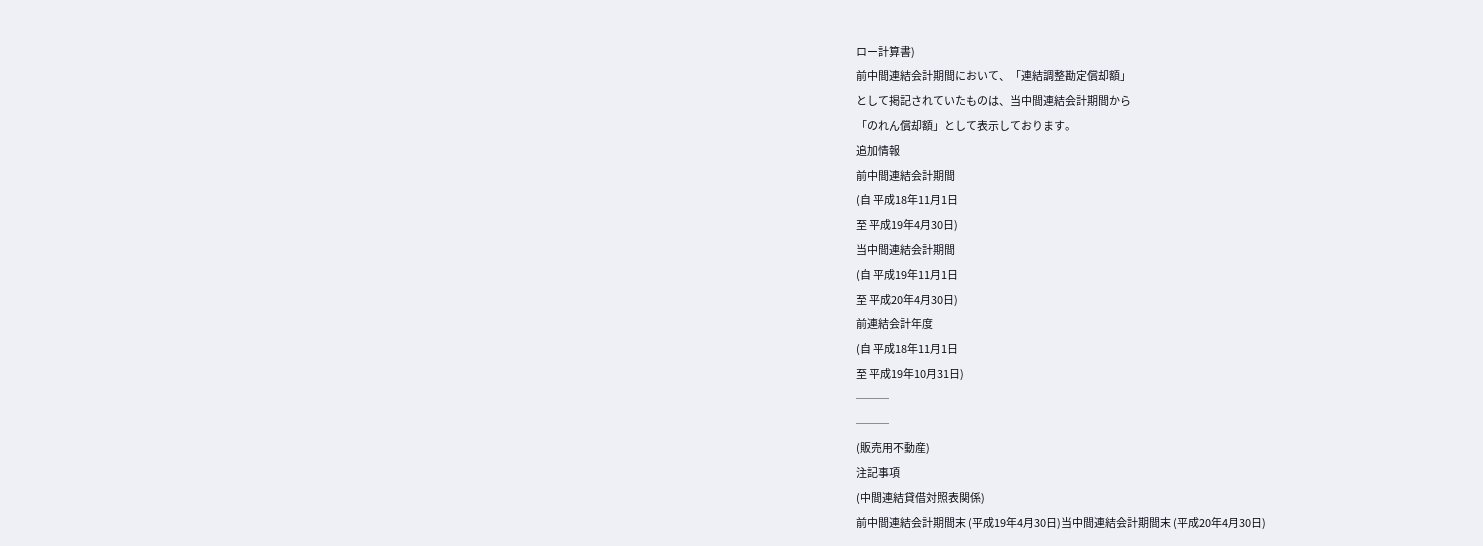ロー計算書)
前中間連結会計期間において、「連結調整勘定償却額」
として掲記されていたものは、当中間連結会計期間から
「のれん償却額」として表示しております。
追加情報
前中間連結会計期間
(自 平成18年11月1日
至 平成19年4月30日)
当中間連結会計期間
(自 平成19年11月1日
至 平成20年4月30日)
前連結会計年度
(自 平成18年11月1日
至 平成19年10月31日)
───
───
(販売用不動産)
注記事項
(中間連結貸借対照表関係)
前中間連結会計期間末 (平成19年4月30日)当中間連結会計期間末 (平成20年4月30日)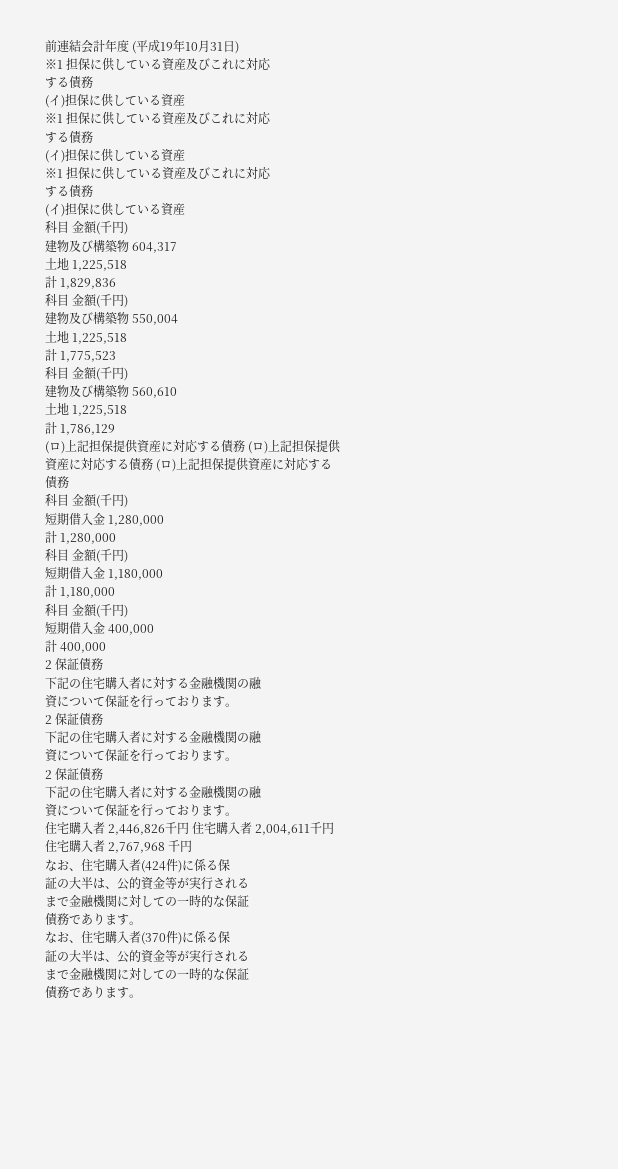前連結会計年度 (平成19年10月31日)
※1 担保に供している資産及びこれに対応
する債務
(イ)担保に供している資産
※1 担保に供している資産及びこれに対応
する債務
(イ)担保に供している資産
※1 担保に供している資産及びこれに対応
する債務
(イ)担保に供している資産
科目 金額(千円)
建物及び構築物 604,317
土地 1,225,518
計 1,829,836
科目 金額(千円)
建物及び構築物 550,004
土地 1,225,518
計 1,775,523
科目 金額(千円)
建物及び構築物 560,610
土地 1,225,518
計 1,786,129
(ロ)上記担保提供資産に対応する債務 (ロ)上記担保提供資産に対応する債務 (ロ)上記担保提供資産に対応する債務
科目 金額(千円)
短期借入金 1,280,000
計 1,280,000
科目 金額(千円)
短期借入金 1,180,000
計 1,180,000
科目 金額(千円)
短期借入金 400,000
計 400,000
2 保証債務
下記の住宅購入者に対する金融機関の融
資について保証を行っております。
2 保証債務
下記の住宅購入者に対する金融機関の融
資について保証を行っております。
2 保証債務
下記の住宅購入者に対する金融機関の融
資について保証を行っております。
住宅購入者 2,446,826千円 住宅購入者 2,004,611千円 住宅購入者 2,767,968 千円
なお、住宅購入者(424件)に係る保
証の大半は、公的資金等が実行される
まで金融機関に対しての一時的な保証
債務であります。
なお、住宅購入者(370件)に係る保
証の大半は、公的資金等が実行される
まで金融機関に対しての一時的な保証
債務であります。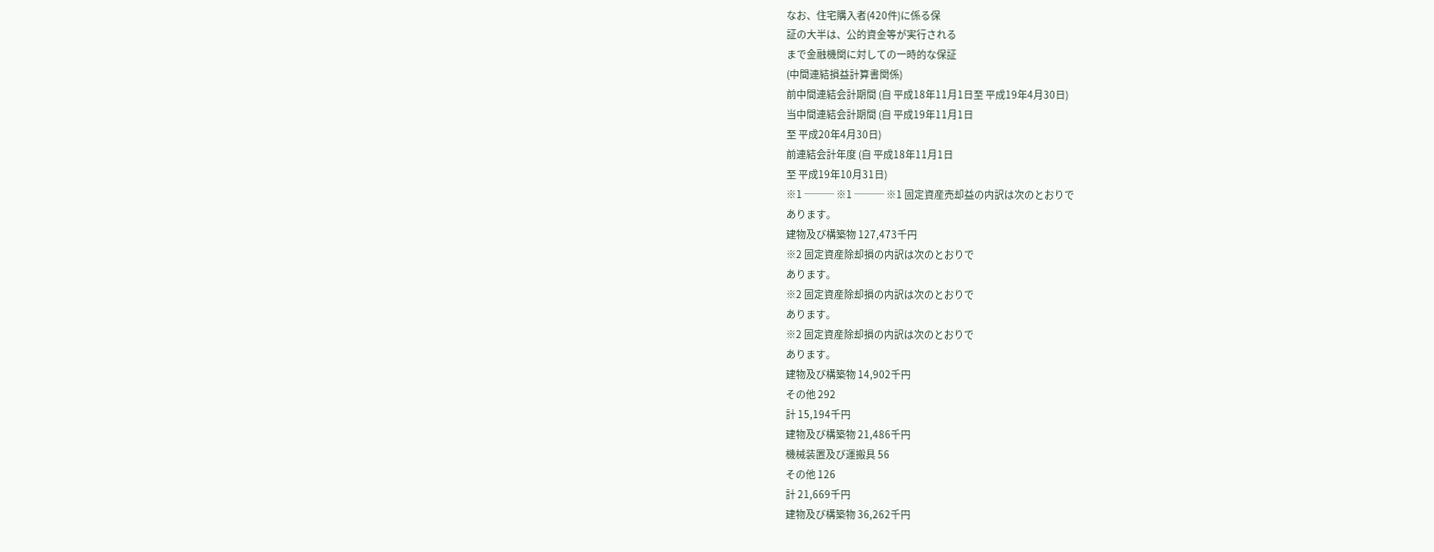なお、住宅購入者(420件)に係る保
証の大半は、公的資金等が実行される
まで金融機関に対しての一時的な保証
(中間連結損益計算書関係)
前中間連結会計期間 (自 平成18年11月1日至 平成19年4月30日)
当中間連結会計期間 (自 平成19年11月1日
至 平成20年4月30日)
前連結会計年度 (自 平成18年11月1日
至 平成19年10月31日)
※1 ─── ※1 ─── ※1 固定資産売却益の内訳は次のとおりで
あります。
建物及び構築物 127,473千円
※2 固定資産除却損の内訳は次のとおりで
あります。
※2 固定資産除却損の内訳は次のとおりで
あります。
※2 固定資産除却損の内訳は次のとおりで
あります。
建物及び構築物 14,902千円
その他 292
計 15,194千円
建物及び構築物 21,486千円
機械装置及び運搬具 56
その他 126
計 21,669千円
建物及び構築物 36,262千円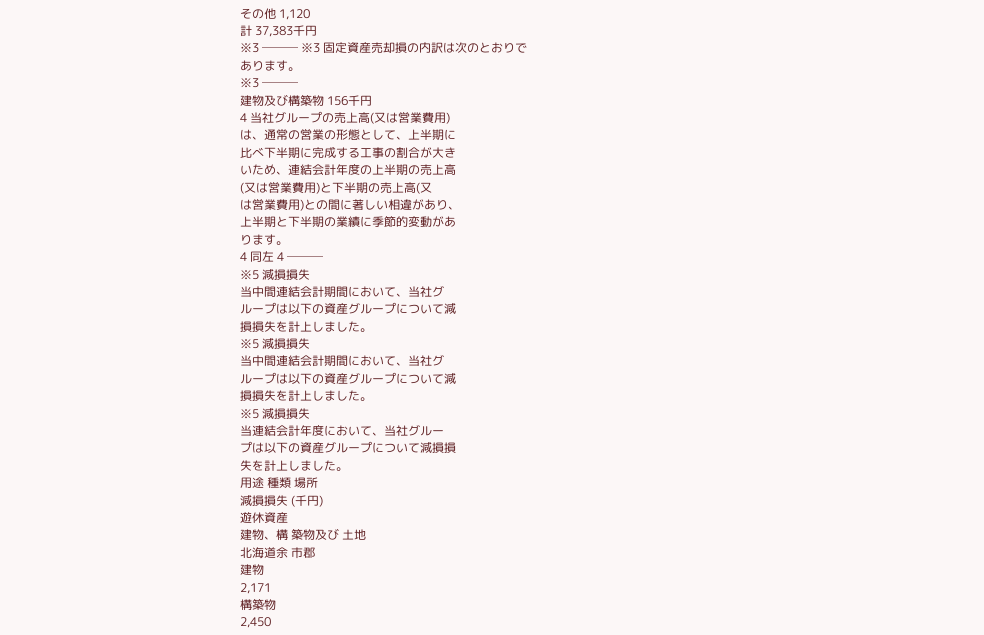その他 1,120
計 37,383千円
※3 ─── ※3 固定資産売却損の内訳は次のとおりで
あります。
※3 ───
建物及び構築物 156千円
4 当社グループの売上高(又は営業費用)
は、通常の営業の形態として、上半期に
比べ下半期に完成する工事の割合が大き
いため、連結会計年度の上半期の売上高
(又は営業費用)と下半期の売上高(又
は営業費用)との間に著しい相違があり、
上半期と下半期の業績に季節的変動があ
ります。
4 同左 4 ───
※5 減損損失
当中間連結会計期間において、当社グ
ループは以下の資産グループについて減
損損失を計上しました。
※5 減損損失
当中間連結会計期間において、当社グ
ループは以下の資産グループについて減
損損失を計上しました。
※5 減損損失
当連結会計年度において、当社グルー
プは以下の資産グループについて減損損
失を計上しました。
用途 種類 場所
減損損失 (千円)
遊休資産
建物、構 築物及び 土地
北海道余 市郡
建物
2,171
構築物
2,450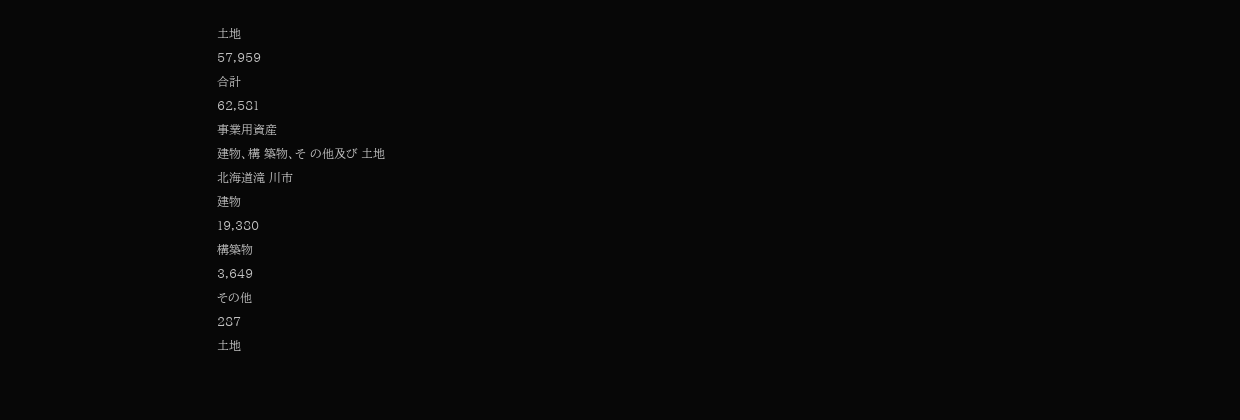土地
57,959
合計
62,581
事業用資産
建物、構 築物、そ の他及び 土地
北海道滝 川市
建物
19,380
構築物
3,649
その他
287
土地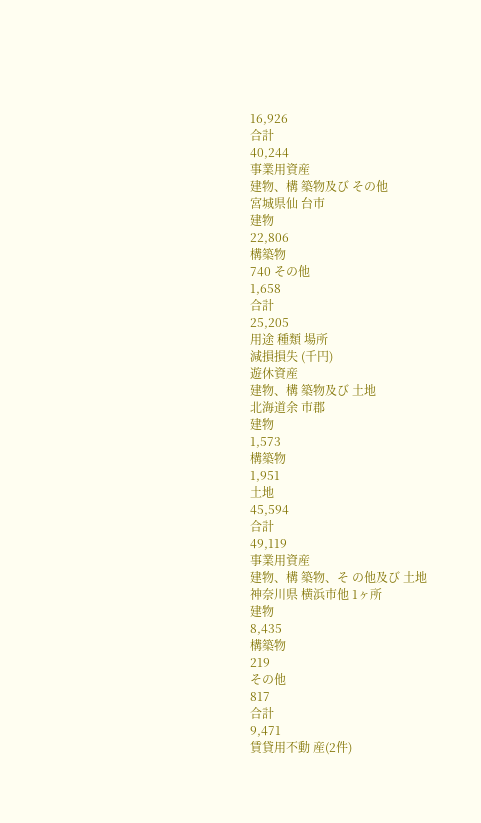16,926
合計
40,244
事業用資産
建物、構 築物及び その他
宮城県仙 台市
建物
22,806
構築物
740 その他
1,658
合計
25,205
用途 種類 場所
減損損失 (千円)
遊休資産
建物、構 築物及び 土地
北海道余 市郡
建物
1,573
構築物
1,951
土地
45,594
合計
49,119
事業用資産
建物、構 築物、そ の他及び 土地
神奈川県 横浜市他 1ヶ所
建物
8,435
構築物
219
その他
817
合計
9,471
賃貸用不動 産(2件)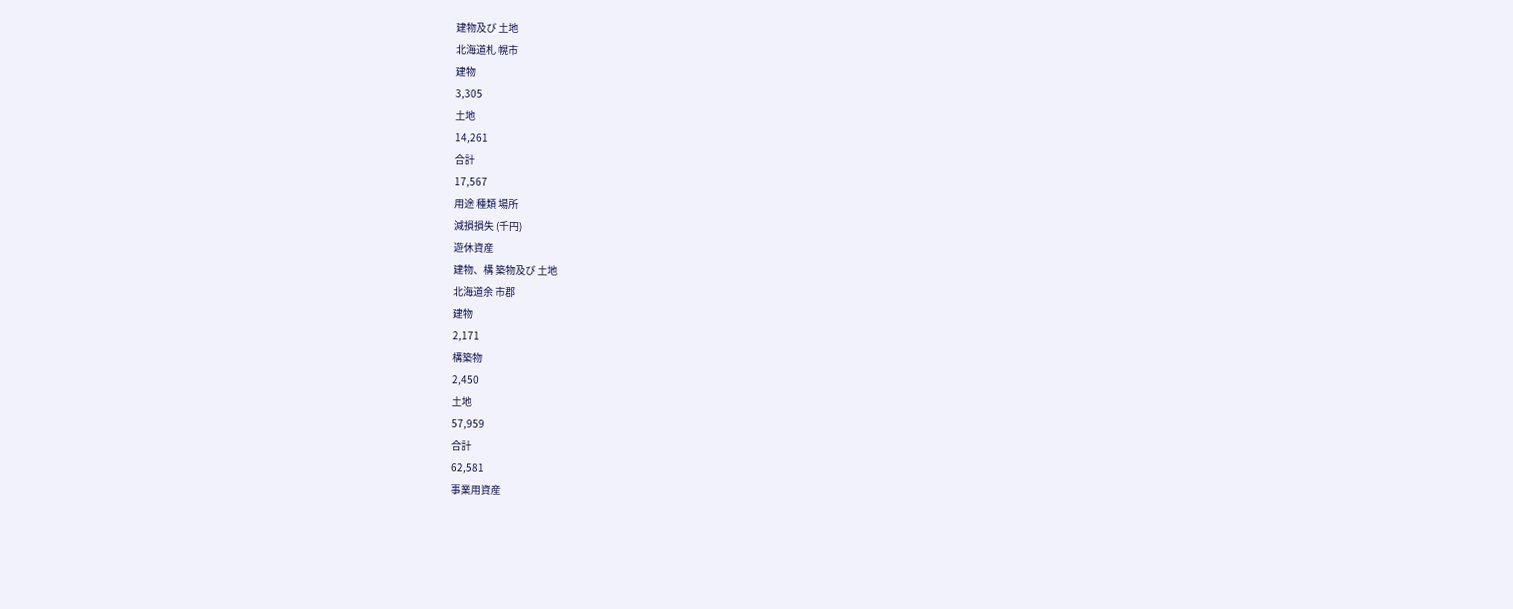建物及び 土地
北海道札 幌市
建物
3,305
土地
14,261
合計
17,567
用途 種類 場所
減損損失 (千円)
遊休資産
建物、構 築物及び 土地
北海道余 市郡
建物
2,171
構築物
2,450
土地
57,959
合計
62,581
事業用資産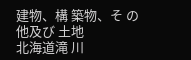建物、構 築物、そ の他及び 土地
北海道滝 川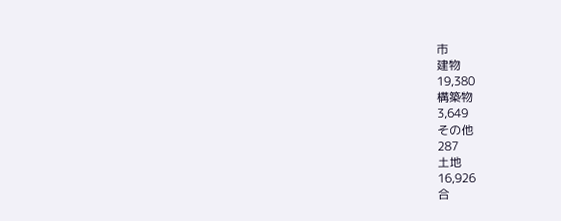市
建物
19,380
構築物
3,649
その他
287
土地
16,926
合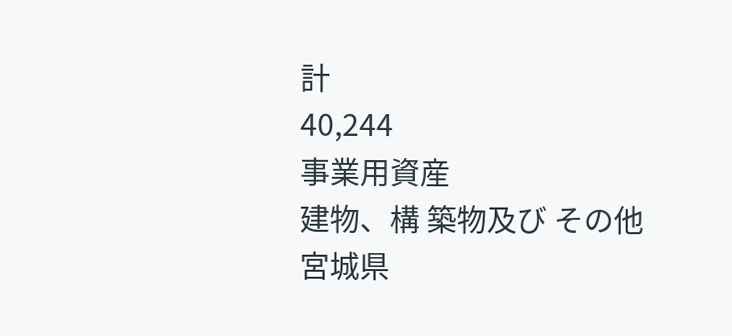計
40,244
事業用資産
建物、構 築物及び その他
宮城県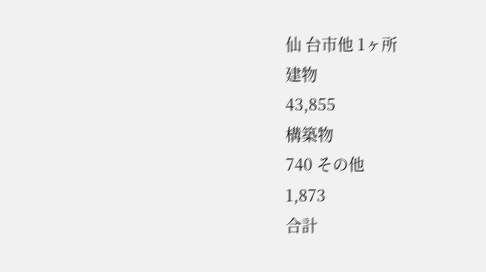仙 台市他 1ヶ所
建物
43,855
構築物
740 その他
1,873
合計